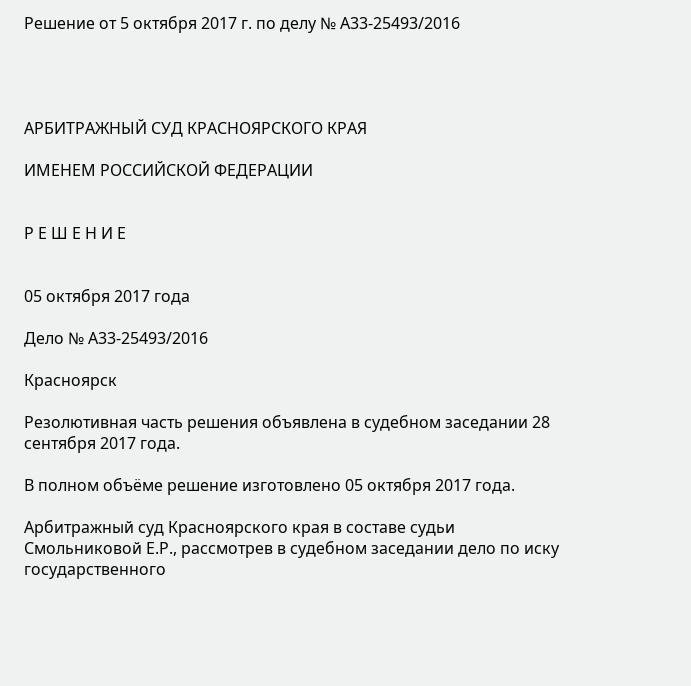Решение от 5 октября 2017 г. по делу № А33-25493/2016




АРБИТРАЖНЫЙ СУД КРАСНОЯРСКОГО КРАЯ

ИМЕНЕМ РОССИЙСКОЙ ФЕДЕРАЦИИ


Р Е Ш Е Н И Е


05 октября 2017 года

Дело № А33-25493/2016

Красноярск

Резолютивная часть решения объявлена в судебном заседании 28 сентября 2017 года.

В полном объёме решение изготовлено 05 октября 2017 года.

Арбитражный суд Красноярского края в составе судьи Смольниковой Е.Р., рассмотрев в судебном заседании дело по иску государственного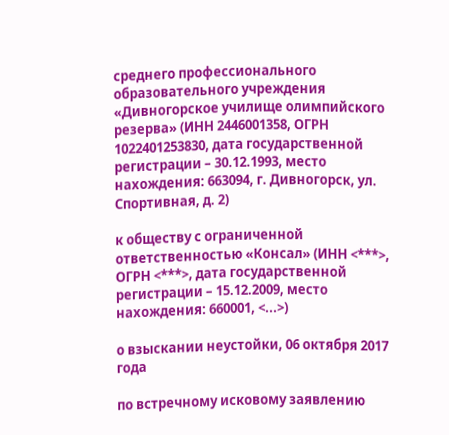среднего профессионального образовательного учреждения «Дивногорское училище олимпийского резерва» (ИНН 2446001358, ОГРН 1022401253830, дата государственной регистрации – 30.12.1993, место нахождения: 663094, г. Дивногорск, ул. Спортивная, д. 2)

к обществу с ограниченной ответственностью «Консал» (ИНН <***>, ОГРН <***>, дата государственной регистрации – 15.12.2009, место нахождения: 660001, <...>)

о взыскании неустойки, 06 октября 2017 года

по встречному исковому заявлению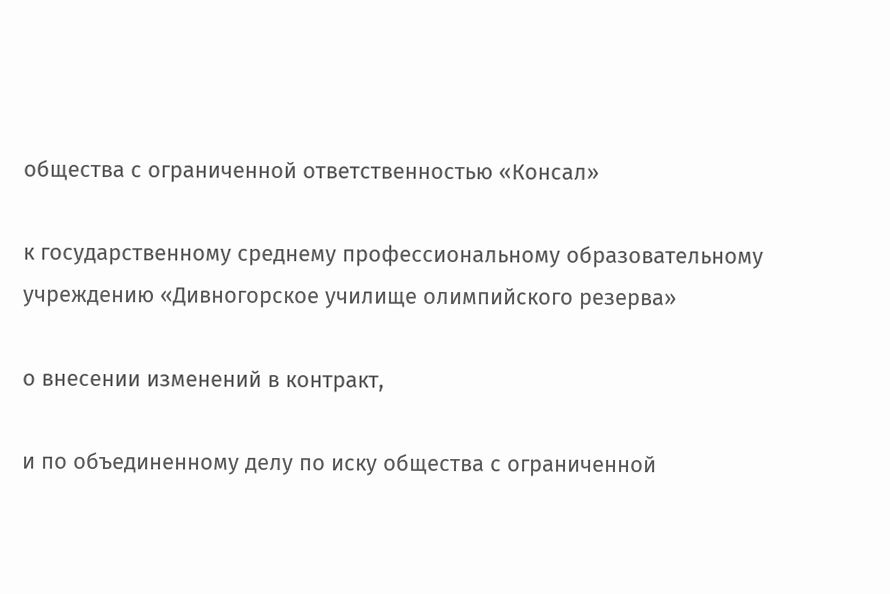общества с ограниченной ответственностью «Консал»

к государственному среднему профессиональному образовательному учреждению «Дивногорское училище олимпийского резерва»

о внесении изменений в контракт,

и по объединенному делу по иску общества с ограниченной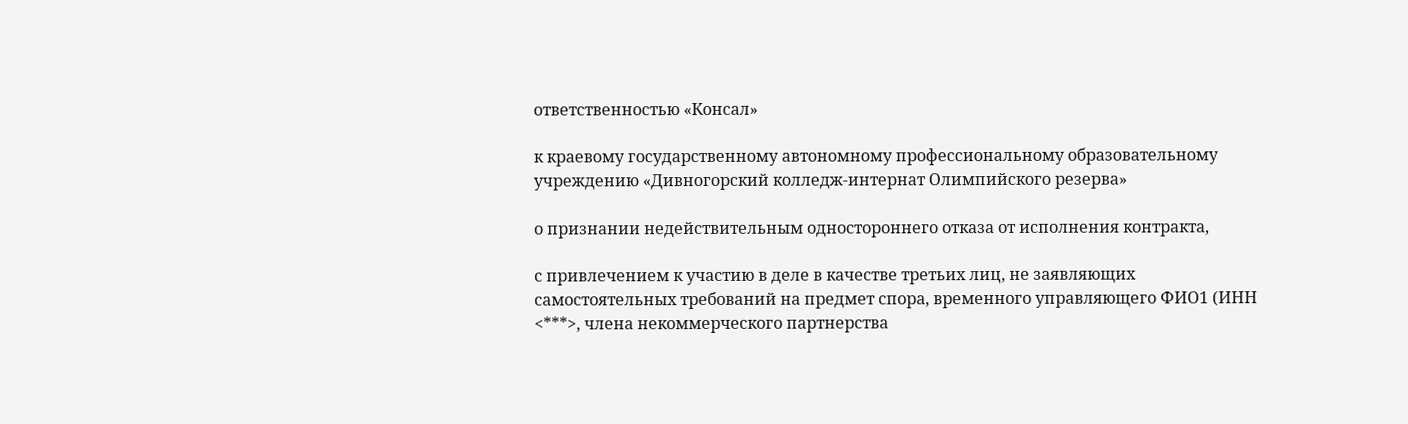ответственностью «Консал»

к краевому государственному автономному профессиональному образовательному учреждению «Дивногорский колледж-интернат Олимпийского резерва»

о признании недействительным одностороннего отказа от исполнения контракта,

с привлечением к участию в деле в качестве третьих лиц, не заявляющих самостоятельных требований на предмет спора, временного управляющего ФИО1 (ИНН <***>, члена некоммерческого партнерства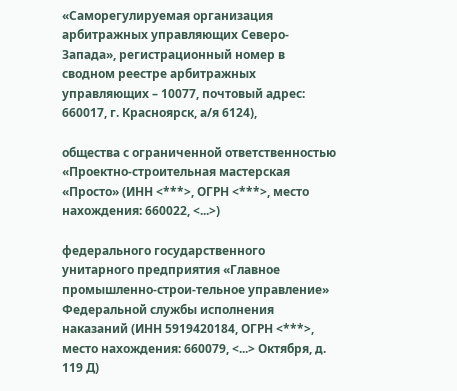«Саморегулируемая организация арбитражных управляющих Северо-Запада», регистрационный номер в сводном реестре арбитражных управляющих – 10077, почтовый адрес: 660017, г. Красноярск, а/я 6124),

общества с ограниченной ответственностью «Проектно-строительная мастерская «Просто» (ИНН <***>, ОГРН <***>, место нахождения: 660022, <...>)

федерального государственного унитарного предприятия «Главное промышленно-строи-тельное управление» Федеральной службы исполнения наказаний (ИНН 5919420184, ОГРН <***>, место нахождения: 660079, <...> Октября, д. 119 Д)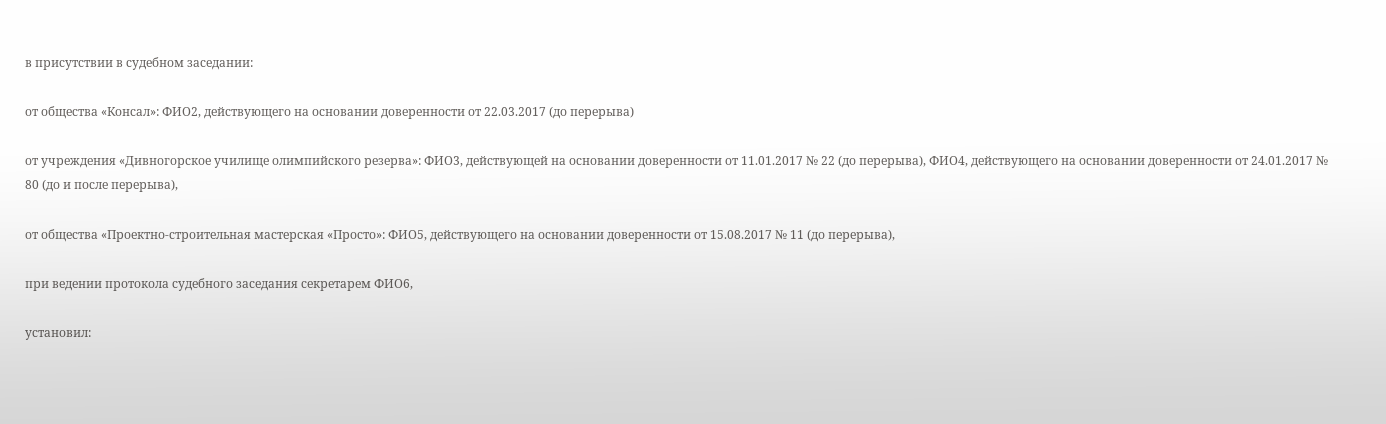в присутствии в судебном заседании:

от общества «Консал»: ФИО2, действующего на основании доверенности от 22.03.2017 (до перерыва)

от учреждения «Дивногорское училище олимпийского резерва»: ФИО3, действующей на основании доверенности от 11.01.2017 № 22 (до перерыва), ФИО4, действующего на основании доверенности от 24.01.2017 № 80 (до и после перерыва),

от общества «Проектно-строительная мастерская «Просто»: ФИО5, действующего на основании доверенности от 15.08.2017 № 11 (до перерыва),

при ведении протокола судебного заседания секретарем ФИО6,

установил: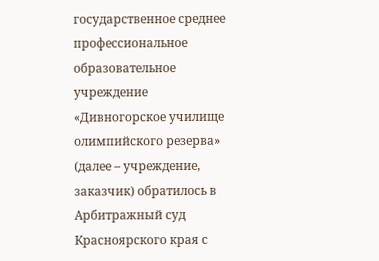государственное среднее профессиональное образовательное учреждение «Дивногорское училище олимпийского резерва» (далее – учреждение, заказчик) обратилось в Арбитражный суд Красноярского края с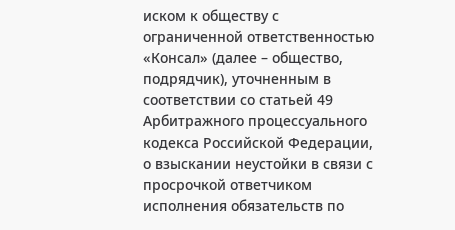иском к обществу с ограниченной ответственностью «Консал» (далее – общество, подрядчик), уточненным в соответствии со статьей 49 Арбитражного процессуального кодекса Российской Федерации, о взыскании неустойки в связи с просрочкой ответчиком исполнения обязательств по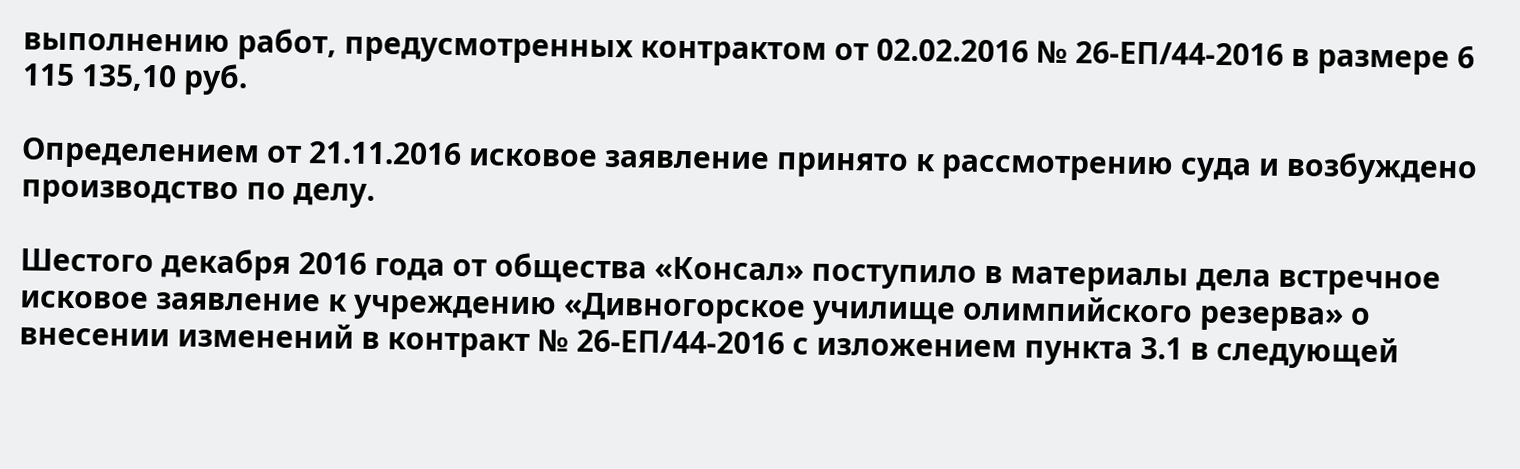выполнению работ, предусмотренных контрактом от 02.02.2016 № 26-ЕП/44-2016 в размере 6 115 135,10 руб.

Определением от 21.11.2016 исковое заявление принято к рассмотрению суда и возбуждено производство по делу.

Шестого декабря 2016 года от общества «Консал» поступило в материалы дела встречное исковое заявление к учреждению «Дивногорское училище олимпийского резерва» о внесении изменений в контракт № 26-ЕП/44-2016 с изложением пункта 3.1 в следующей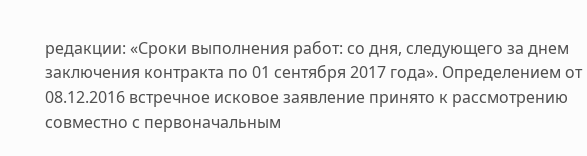редакции: «Сроки выполнения работ: со дня, следующего за днем заключения контракта по 01 сентября 2017 года». Определением от 08.12.2016 встречное исковое заявление принято к рассмотрению совместно с первоначальным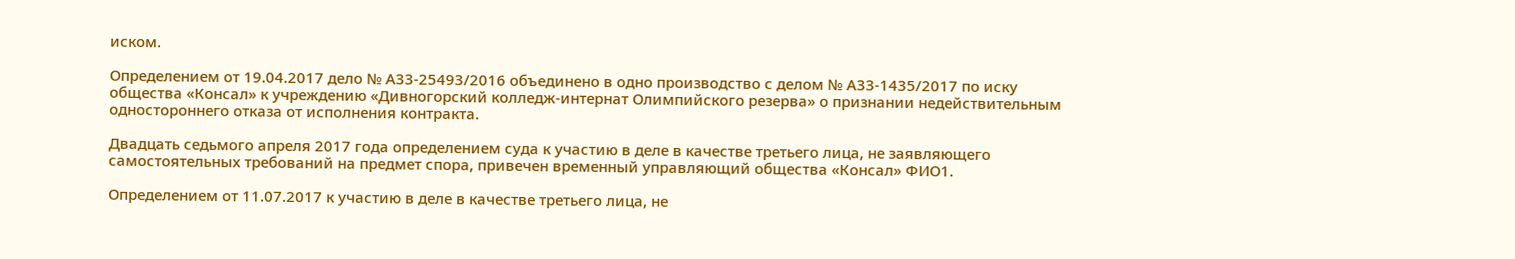иском.

Определением от 19.04.2017 дело № А33-25493/2016 объединено в одно производство с делом № А33-1435/2017 по иску общества «Консал» к учреждению «Дивногорский колледж-интернат Олимпийского резерва» о признании недействительным одностороннего отказа от исполнения контракта.

Двадцать седьмого апреля 2017 года определением суда к участию в деле в качестве третьего лица, не заявляющего самостоятельных требований на предмет спора, привечен временный управляющий общества «Консал» ФИО1.

Определением от 11.07.2017 к участию в деле в качестве третьего лица, не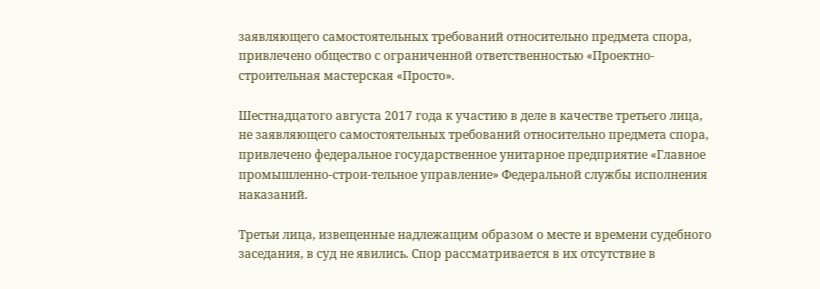заявляющего самостоятельных требований относительно предмета спора, привлечено общество с ограниченной ответственностью «Проектно-строительная мастерская «Просто».

Шестнадцатого августа 2017 года к участию в деле в качестве третьего лица, не заявляющего самостоятельных требований относительно предмета спора, привлечено федеральное государственное унитарное предприятие «Главное промышленно-строи-тельное управление» Федеральной службы исполнения наказаний.

Третьи лица, извещенные надлежащим образом о месте и времени судебного заседания, в суд не явились. Спор рассматривается в их отсутствие в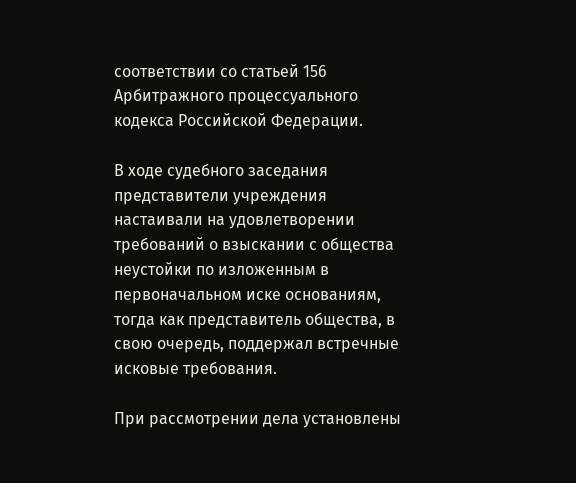соответствии со статьей 156 Арбитражного процессуального кодекса Российской Федерации.

В ходе судебного заседания представители учреждения настаивали на удовлетворении требований о взыскании с общества неустойки по изложенным в первоначальном иске основаниям, тогда как представитель общества, в свою очередь, поддержал встречные исковые требования.

При рассмотрении дела установлены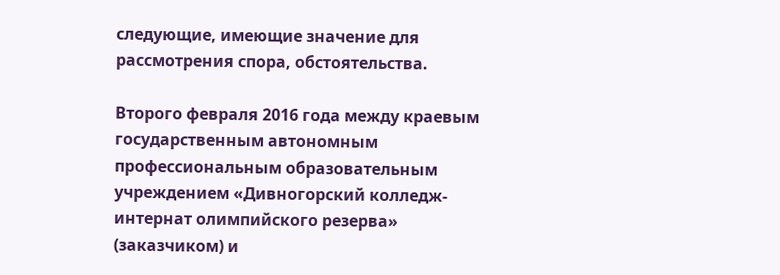следующие, имеющие значение для рассмотрения спора, обстоятельства.

Второго февраля 2016 года между краевым государственным автономным профессиональным образовательным учреждением «Дивногорский колледж-интернат олимпийского резерва» (заказчиком) и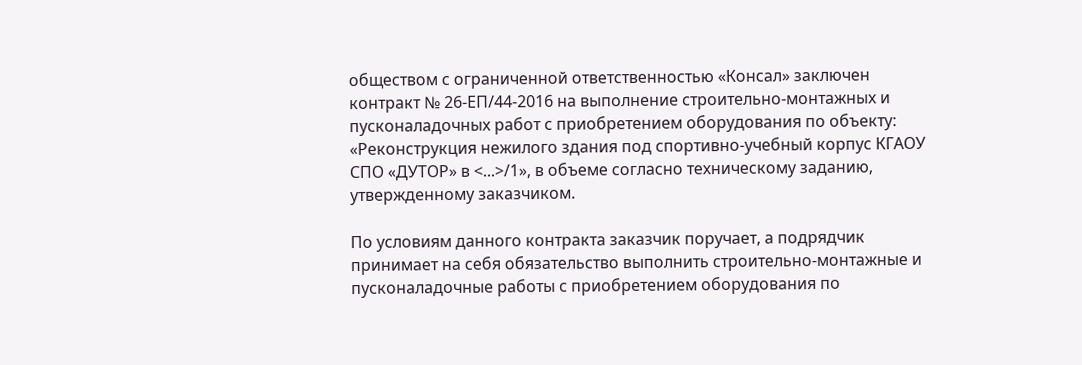обществом с ограниченной ответственностью «Консал» заключен контракт № 26-ЕП/44-2016 на выполнение строительно-монтажных и пусконаладочных работ с приобретением оборудования по объекту: «Реконструкция нежилого здания под спортивно-учебный корпус КГАОУ СПО «ДУТОР» в <...>/1», в объеме согласно техническому заданию, утвержденному заказчиком.

По условиям данного контракта заказчик поручает, а подрядчик принимает на себя обязательство выполнить строительно-монтажные и пусконаладочные работы с приобретением оборудования по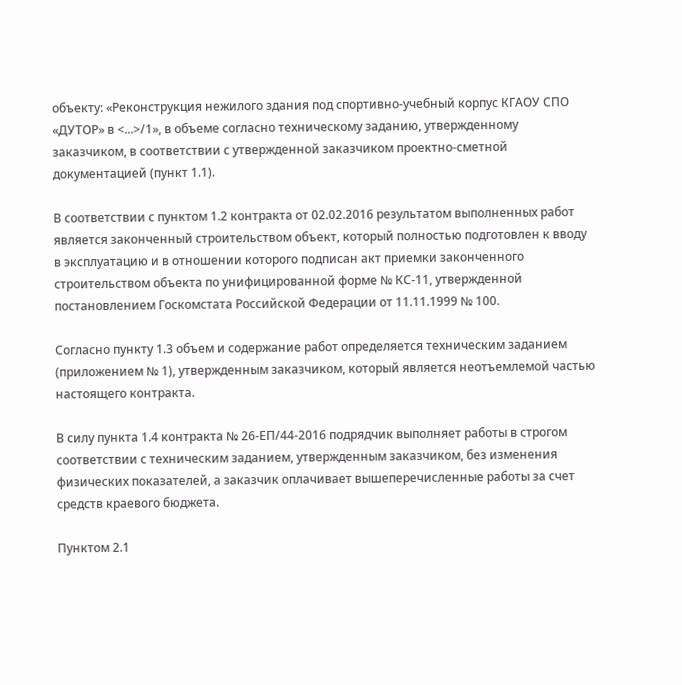объекту: «Реконструкция нежилого здания под спортивно-учебный корпус КГАОУ СПО «ДУТОР» в <...>/1», в объеме согласно техническому заданию, утвержденному заказчиком, в соответствии с утвержденной заказчиком проектно-сметной документацией (пункт 1.1).

В соответствии с пунктом 1.2 контракта от 02.02.2016 результатом выполненных работ является законченный строительством объект, который полностью подготовлен к вводу в эксплуатацию и в отношении которого подписан акт приемки законченного строительством объекта по унифицированной форме № КС-11, утвержденной постановлением Госкомстата Российской Федерации от 11.11.1999 № 100.

Согласно пункту 1.3 объем и содержание работ определяется техническим заданием (приложением № 1), утвержденным заказчиком, который является неотъемлемой частью настоящего контракта.

В силу пункта 1.4 контракта № 26-ЕП/44-2016 подрядчик выполняет работы в строгом соответствии с техническим заданием, утвержденным заказчиком, без изменения физических показателей, а заказчик оплачивает вышеперечисленные работы за счет средств краевого бюджета.

Пунктом 2.1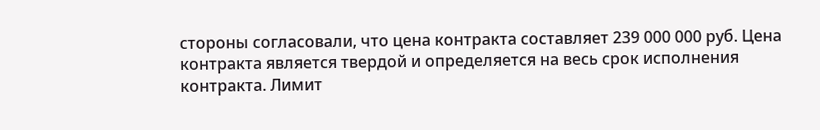стороны согласовали, что цена контракта составляет 239 000 000 руб. Цена контракта является твердой и определяется на весь срок исполнения контракта. Лимит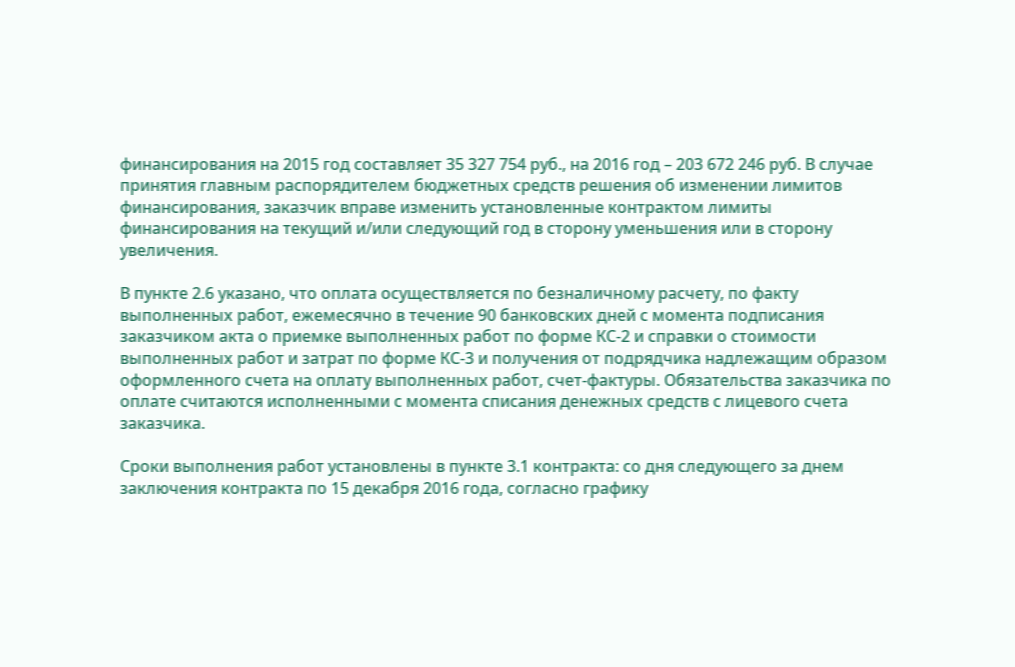финансирования на 2015 год составляет 35 327 754 руб., на 2016 год – 203 672 246 руб. В случае принятия главным распорядителем бюджетных средств решения об изменении лимитов финансирования, заказчик вправе изменить установленные контрактом лимиты финансирования на текущий и/или следующий год в сторону уменьшения или в сторону увеличения.

В пункте 2.6 указано, что оплата осуществляется по безналичному расчету, по факту выполненных работ, ежемесячно в течение 90 банковских дней с момента подписания заказчиком акта о приемке выполненных работ по форме КС-2 и справки о стоимости выполненных работ и затрат по форме КС-3 и получения от подрядчика надлежащим образом оформленного счета на оплату выполненных работ, счет-фактуры. Обязательства заказчика по оплате считаются исполненными с момента списания денежных средств с лицевого счета заказчика.

Сроки выполнения работ установлены в пункте 3.1 контракта: со дня следующего за днем заключения контракта по 15 декабря 2016 года, согласно графику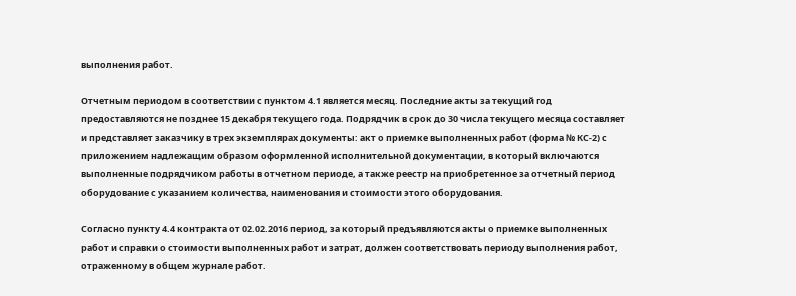выполнения работ.

Отчетным периодом в соответствии с пунктом 4.1 является месяц. Последние акты за текущий год предоставляются не позднее 15 декабря текущего года. Подрядчик в срок до 30 числа текущего месяца составляет и представляет заказчику в трех экземплярах документы: акт о приемке выполненных работ (форма № КС-2) с приложением надлежащим образом оформленной исполнительной документации, в который включаются выполненные подрядчиком работы в отчетном периоде, а также реестр на приобретенное за отчетный период оборудование с указанием количества, наименования и стоимости этого оборудования.

Согласно пункту 4.4 контракта от 02.02.2016 период, за который предъявляются акты о приемке выполненных работ и справки о стоимости выполненных работ и затрат, должен соответствовать периоду выполнения работ, отраженному в общем журнале работ.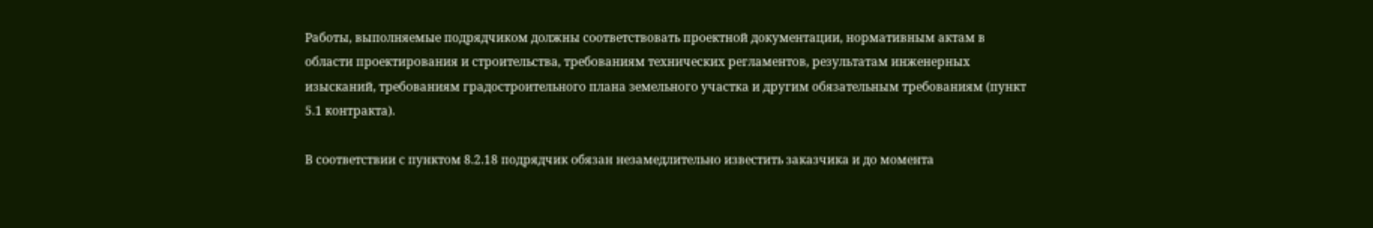Работы, выполняемые подрядчиком должны соответствовать проектной документации, нормативным актам в области проектирования и строительства, требованиям технических регламентов, результатам инженерных изысканий, требованиям градостроительного плана земельного участка и другим обязательным требованиям (пункт 5.1 контракта).

В соответствии с пунктом 8.2.18 подрядчик обязан незамедлительно известить заказчика и до момента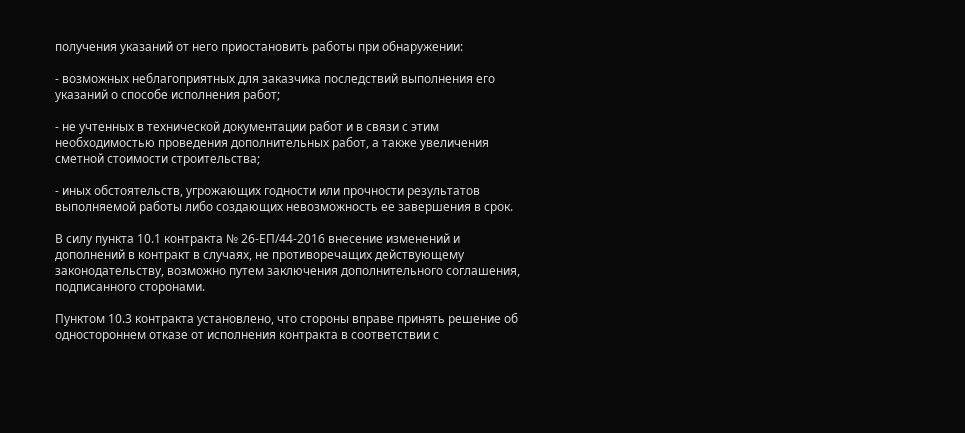получения указаний от него приостановить работы при обнаружении:

- возможных неблагоприятных для заказчика последствий выполнения его указаний о способе исполнения работ;

- не учтенных в технической документации работ и в связи с этим необходимостью проведения дополнительных работ, а также увеличения сметной стоимости строительства;

- иных обстоятельств, угрожающих годности или прочности результатов выполняемой работы либо создающих невозможность ее завершения в срок.

В силу пункта 10.1 контракта № 26-ЕП/44-2016 внесение изменений и дополнений в контракт в случаях, не противоречащих действующему законодательству, возможно путем заключения дополнительного соглашения, подписанного сторонами.

Пунктом 10.3 контракта установлено, что стороны вправе принять решение об одностороннем отказе от исполнения контракта в соответствии с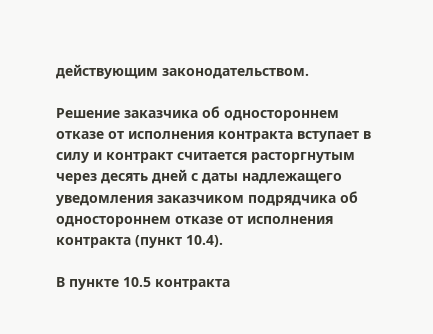действующим законодательством.

Решение заказчика об одностороннем отказе от исполнения контракта вступает в силу и контракт считается расторгнутым через десять дней с даты надлежащего уведомления заказчиком подрядчика об одностороннем отказе от исполнения контракта (пункт 10.4).

В пункте 10.5 контракта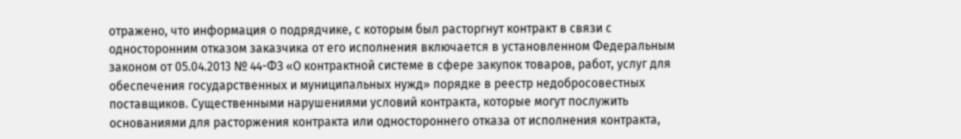отражено, что информация о подрядчике, с которым был расторгнут контракт в связи с односторонним отказом заказчика от его исполнения включается в установленном Федеральным законом от 05.04.2013 № 44-ФЗ «О контрактной системе в сфере закупок товаров, работ, услуг для обеспечения государственных и муниципальных нужд» порядке в реестр недобросовестных поставщиков. Существенными нарушениями условий контракта, которые могут послужить основаниями для расторжения контракта или одностороннего отказа от исполнения контракта,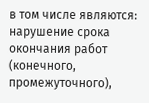в том числе являются: нарушение срока окончания работ (конечного, промежуточного),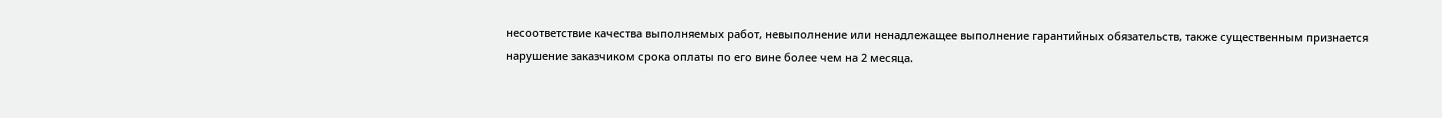несоответствие качества выполняемых работ, невыполнение или ненадлежащее выполнение гарантийных обязательств, также существенным признается нарушение заказчиком срока оплаты по его вине более чем на 2 месяца.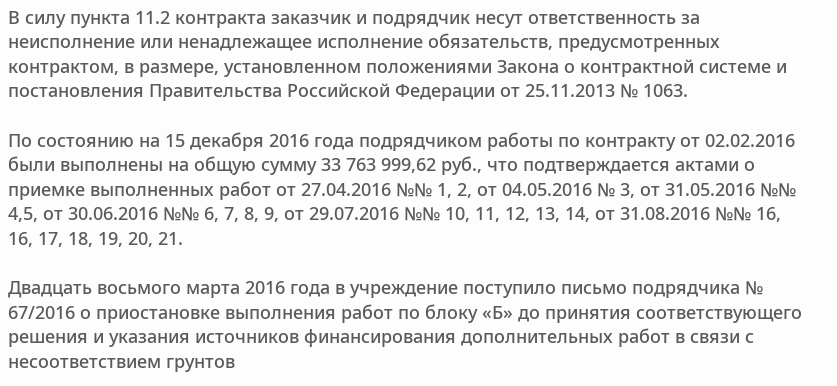В силу пункта 11.2 контракта заказчик и подрядчик несут ответственность за неисполнение или ненадлежащее исполнение обязательств, предусмотренных контрактом, в размере, установленном положениями Закона о контрактной системе и постановления Правительства Российской Федерации от 25.11.2013 № 1063.

По состоянию на 15 декабря 2016 года подрядчиком работы по контракту от 02.02.2016 были выполнены на общую сумму 33 763 999,62 руб., что подтверждается актами о приемке выполненных работ от 27.04.2016 №№ 1, 2, от 04.05.2016 № 3, от 31.05.2016 №№ 4,5, от 30.06.2016 №№ 6, 7, 8, 9, от 29.07.2016 №№ 10, 11, 12, 13, 14, от 31.08.2016 №№ 16, 16, 17, 18, 19, 20, 21.

Двадцать восьмого марта 2016 года в учреждение поступило письмо подрядчика № 67/2016 о приостановке выполнения работ по блоку «Б» до принятия соответствующего решения и указания источников финансирования дополнительных работ в связи с несоответствием грунтов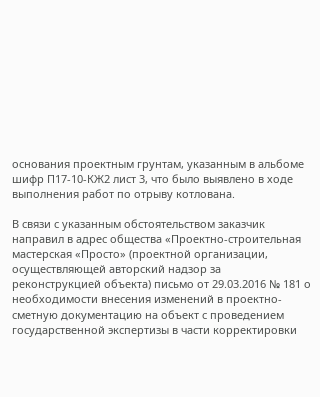основания проектным грунтам, указанным в альбоме шифр П17-10-КЖ2 лист 3, что было выявлено в ходе выполнения работ по отрыву котлована.

В связи с указанным обстоятельством заказчик направил в адрес общества «Проектно-строительная мастерская «Просто» (проектной организации, осуществляющей авторский надзор за реконструкцией объекта) письмо от 29.03.2016 № 181 о необходимости внесения изменений в проектно-сметную документацию на объект с проведением государственной экспертизы в части корректировки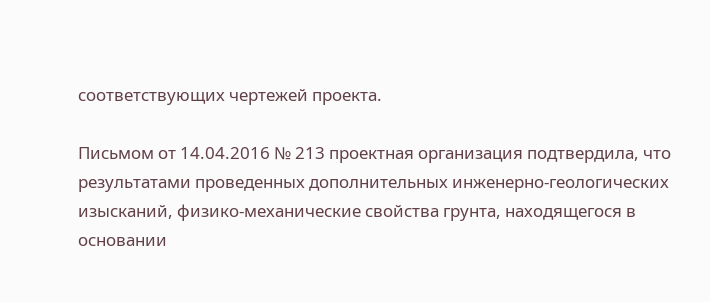соответствующих чертежей проекта.

Письмом от 14.04.2016 № 213 проектная организация подтвердила, что результатами проведенных дополнительных инженерно-геологических изысканий, физико-механические свойства грунта, находящегося в основании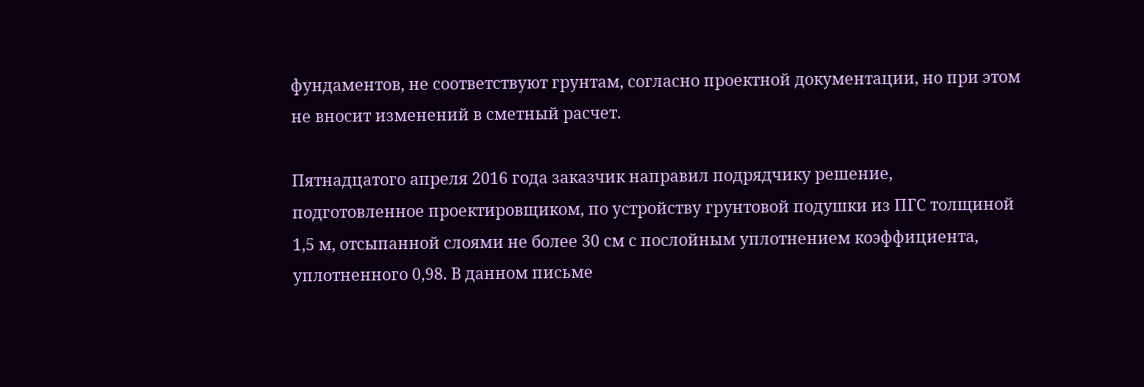фундаментов, не соответствуют грунтам, согласно проектной документации, но при этом не вносит изменений в сметный расчет.

Пятнадцатого апреля 2016 года заказчик направил подрядчику решение, подготовленное проектировщиком, по устройству грунтовой подушки из ПГС толщиной 1,5 м, отсыпанной слоями не более 30 см с послойным уплотнением коэффициента, уплотненного 0,98. В данном письме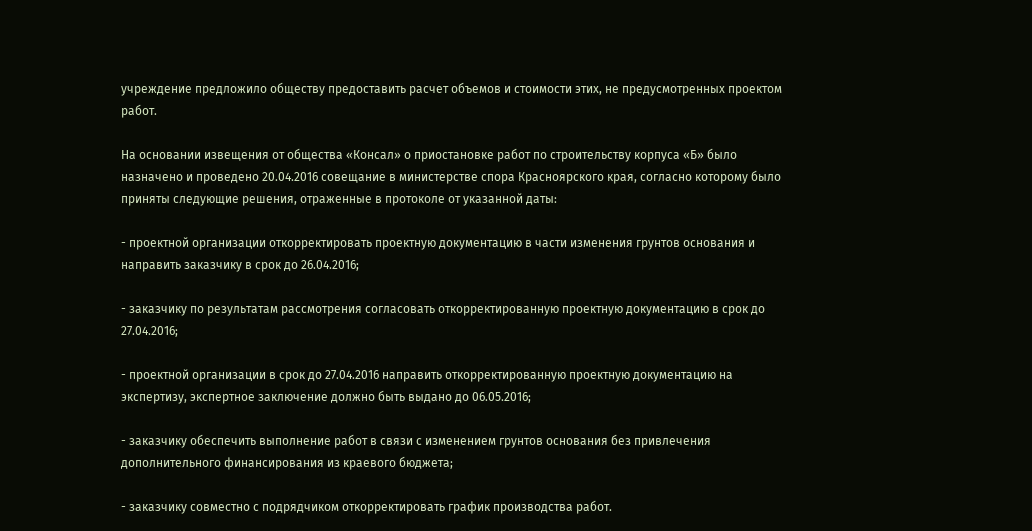учреждение предложило обществу предоставить расчет объемов и стоимости этих, не предусмотренных проектом работ.

На основании извещения от общества «Консал» о приостановке работ по строительству корпуса «Б» было назначено и проведено 20.04.2016 совещание в министерстве спора Красноярского края, согласно которому было приняты следующие решения, отраженные в протоколе от указанной даты:

- проектной организации откорректировать проектную документацию в части изменения грунтов основания и направить заказчику в срок до 26.04.2016;

- заказчику по результатам рассмотрения согласовать откорректированную проектную документацию в срок до 27.04.2016;

- проектной организации в срок до 27.04.2016 направить откорректированную проектную документацию на экспертизу, экспертное заключение должно быть выдано до 06.05.2016;

- заказчику обеспечить выполнение работ в связи с изменением грунтов основания без привлечения дополнительного финансирования из краевого бюджета;

- заказчику совместно с подрядчиком откорректировать график производства работ.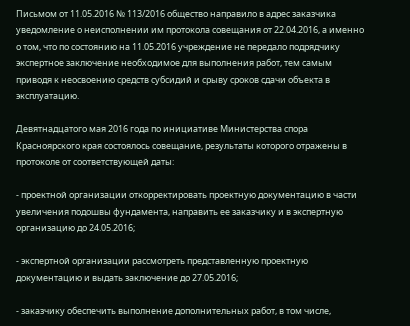Письмом от 11.05.2016 № 113/2016 общество направило в адрес заказчика уведомление о неисполнении им протокола совещания от 22.04.2016, а именно о том, что по состоянию на 11.05.2016 учреждение не передало подрядчику экспертное заключение необходимое для выполнения работ, тем самым приводя к неосвоению средств субсидий и срыву сроков сдачи объекта в эксплуатацию.

Девятнадцатого мая 2016 года по инициативе Министерства спора Красноярского края состоялось совещание, результаты которого отражены в протоколе от соответствующей даты:

- проектной организации откорректировать проектную документацию в части увеличения подошвы фундамента, направить ее заказчику и в экспертную организацию до 24.05.2016;

- экспертной организации рассмотреть представленную проектную документацию и выдать заключение до 27.05.2016;

- заказчику обеспечить выполнение дополнительных работ, в том числе,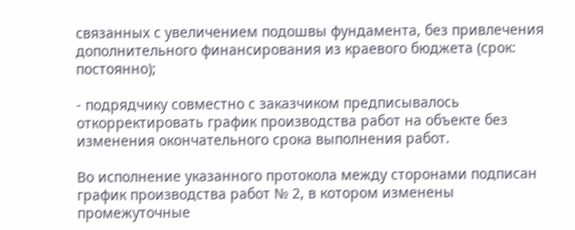связанных с увеличением подошвы фундамента, без привлечения дополнительного финансирования из краевого бюджета (срок: постоянно);

- подрядчику совместно с заказчиком предписывалось откорректировать график производства работ на объекте без изменения окончательного срока выполнения работ.

Во исполнение указанного протокола между сторонами подписан график производства работ № 2, в котором изменены промежуточные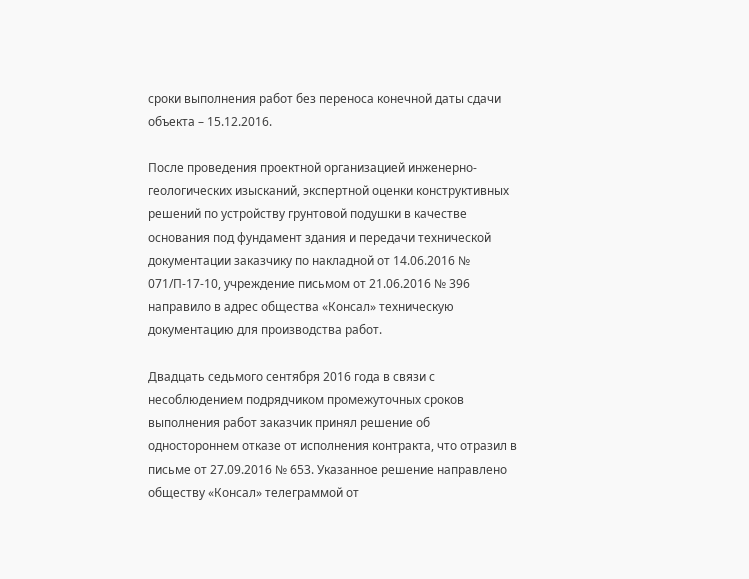сроки выполнения работ без переноса конечной даты сдачи объекта – 15.12.2016.

После проведения проектной организацией инженерно-геологических изысканий, экспертной оценки конструктивных решений по устройству грунтовой подушки в качестве основания под фундамент здания и передачи технической документации заказчику по накладной от 14.06.2016 № 071/П-17-10, учреждение письмом от 21.06.2016 № 396 направило в адрес общества «Консал» техническую документацию для производства работ.

Двадцать седьмого сентября 2016 года в связи с несоблюдением подрядчиком промежуточных сроков выполнения работ заказчик принял решение об одностороннем отказе от исполнения контракта, что отразил в письме от 27.09.2016 № 653. Указанное решение направлено обществу «Консал» телеграммой от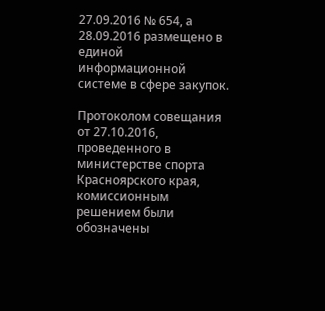27.09.2016 № 654, а 28.09.2016 размещено в единой информационной системе в сфере закупок.

Протоколом совещания от 27.10.2016, проведенного в министерстве спорта Красноярского края, комиссионным решением были обозначены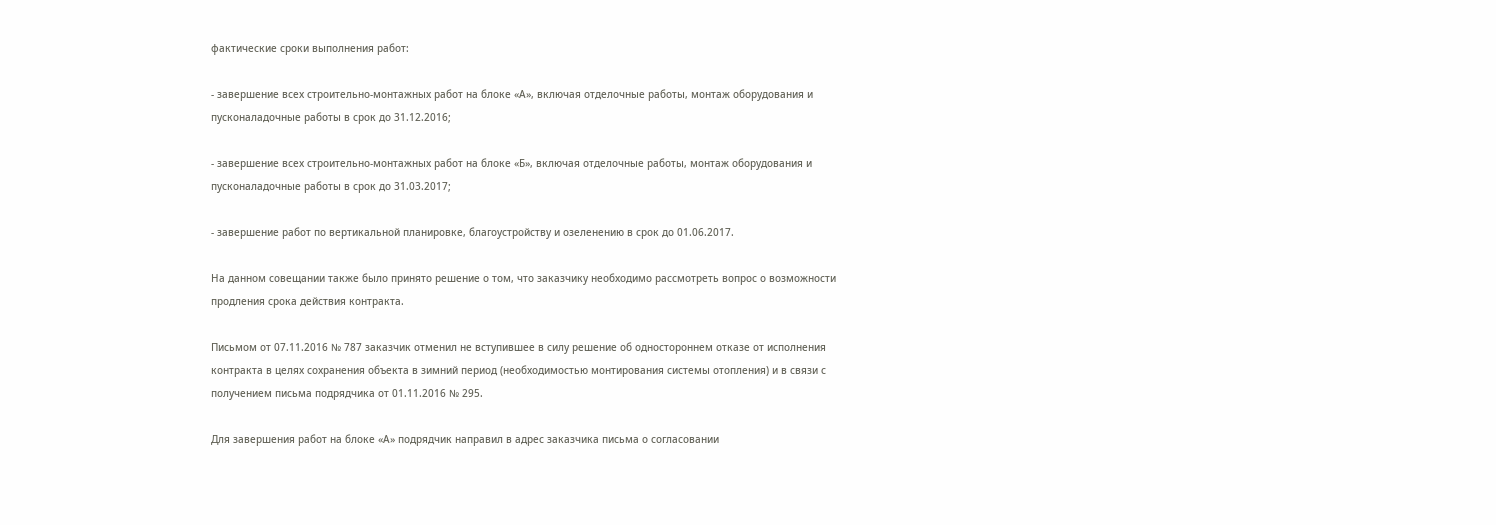фактические сроки выполнения работ:

- завершение всех строительно-монтажных работ на блоке «А», включая отделочные работы, монтаж оборудования и пусконаладочные работы в срок до 31.12.2016;

- завершение всех строительно-монтажных работ на блоке «Б», включая отделочные работы, монтаж оборудования и пусконаладочные работы в срок до 31.03.2017;

- завершение работ по вертикальной планировке, благоустройству и озеленению в срок до 01.06.2017.

На данном совещании также было принято решение о том, что заказчику необходимо рассмотреть вопрос о возможности продления срока действия контракта.

Письмом от 07.11.2016 № 787 заказчик отменил не вступившее в силу решение об одностороннем отказе от исполнения контракта в целях сохранения объекта в зимний период (необходимостью монтирования системы отопления) и в связи с получением письма подрядчика от 01.11.2016 № 295.

Для завершения работ на блоке «А» подрядчик направил в адрес заказчика письма о согласовании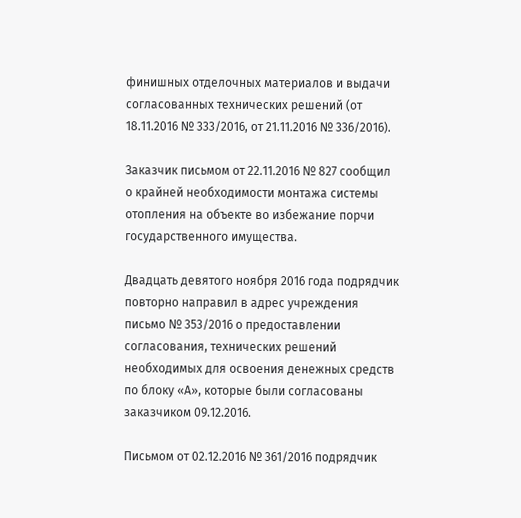финишных отделочных материалов и выдачи согласованных технических решений (от 18.11.2016 № 333/2016, от 21.11.2016 № 336/2016).

Заказчик письмом от 22.11.2016 № 827 сообщил о крайней необходимости монтажа системы отопления на объекте во избежание порчи государственного имущества.

Двадцать девятого ноября 2016 года подрядчик повторно направил в адрес учреждения письмо № 353/2016 о предоставлении согласования, технических решений необходимых для освоения денежных средств по блоку «А», которые были согласованы заказчиком 09.12.2016.

Письмом от 02.12.2016 № 361/2016 подрядчик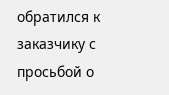обратился к заказчику с просьбой о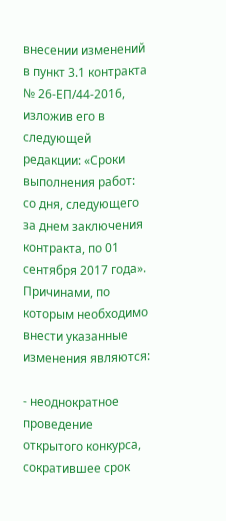внесении изменений в пункт 3.1 контракта № 26-ЕП/44-2016, изложив его в следующей редакции: «Сроки выполнения работ: со дня, следующего за днем заключения контракта, по 01 сентября 2017 года». Причинами, по которым необходимо внести указанные изменения являются:

- неоднократное проведение открытого конкурса, сократившее срок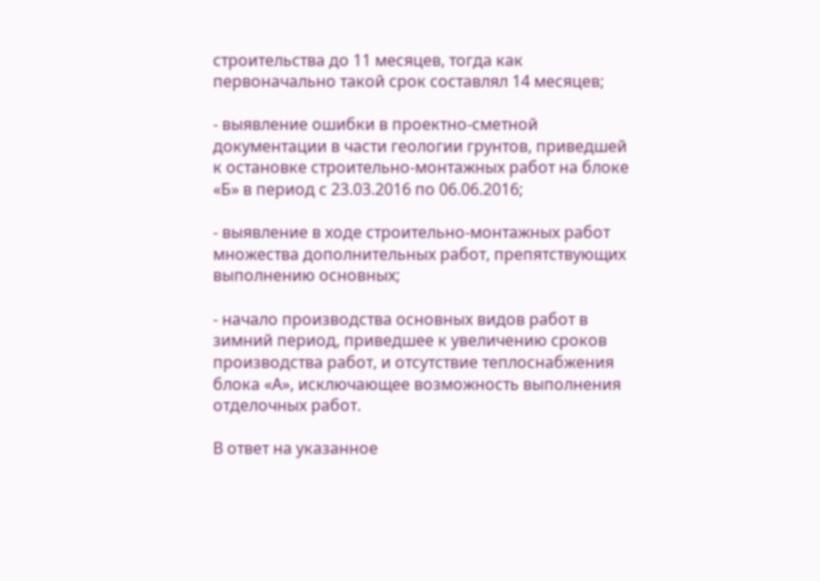строительства до 11 месяцев, тогда как первоначально такой срок составлял 14 месяцев;

- выявление ошибки в проектно-сметной документации в части геологии грунтов, приведшей к остановке строительно-монтажных работ на блоке «Б» в период с 23.03.2016 по 06.06.2016;

- выявление в ходе строительно-монтажных работ множества дополнительных работ, препятствующих выполнению основных;

- начало производства основных видов работ в зимний период, приведшее к увеличению сроков производства работ, и отсутствие теплоснабжения блока «А», исключающее возможность выполнения отделочных работ.

В ответ на указанное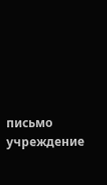письмо учреждение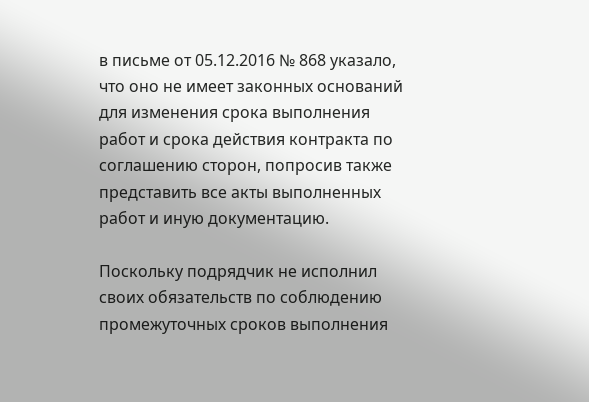в письме от 05.12.2016 № 868 указало, что оно не имеет законных оснований для изменения срока выполнения работ и срока действия контракта по соглашению сторон, попросив также представить все акты выполненных работ и иную документацию.

Поскольку подрядчик не исполнил своих обязательств по соблюдению промежуточных сроков выполнения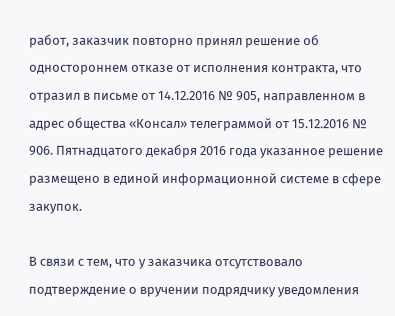работ, заказчик повторно принял решение об одностороннем отказе от исполнения контракта, что отразил в письме от 14.12.2016 № 905, направленном в адрес общества «Консал» телеграммой от 15.12.2016 № 906. Пятнадцатого декабря 2016 года указанное решение размещено в единой информационной системе в сфере закупок.

В связи с тем, что у заказчика отсутствовало подтверждение о вручении подрядчику уведомления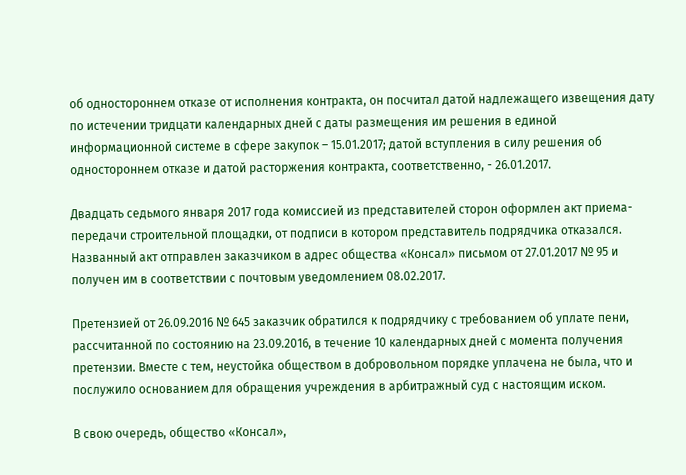об одностороннем отказе от исполнения контракта, он посчитал датой надлежащего извещения дату по истечении тридцати календарных дней с даты размещения им решения в единой информационной системе в сфере закупок – 15.01.2017; датой вступления в силу решения об одностороннем отказе и датой расторжения контракта, соответственно, - 26.01.2017.

Двадцать седьмого января 2017 года комиссией из представителей сторон оформлен акт приема-передачи строительной площадки, от подписи в котором представитель подрядчика отказался. Названный акт отправлен заказчиком в адрес общества «Консал» письмом от 27.01.2017 № 95 и получен им в соответствии с почтовым уведомлением 08.02.2017.

Претензией от 26.09.2016 № 645 заказчик обратился к подрядчику с требованием об уплате пени, рассчитанной по состоянию на 23.09.2016, в течение 10 календарных дней с момента получения претензии. Вместе с тем, неустойка обществом в добровольном порядке уплачена не была, что и послужило основанием для обращения учреждения в арбитражный суд с настоящим иском.

В свою очередь, общество «Консал»,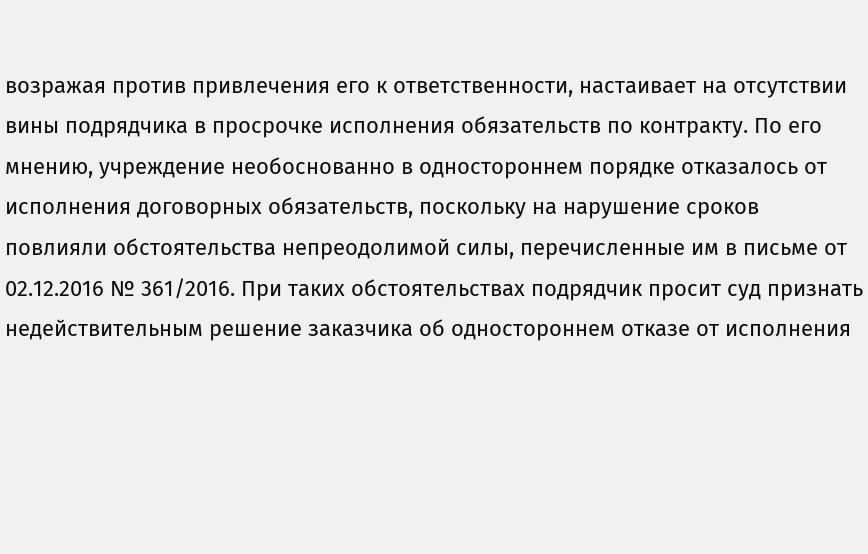возражая против привлечения его к ответственности, настаивает на отсутствии вины подрядчика в просрочке исполнения обязательств по контракту. По его мнению, учреждение необоснованно в одностороннем порядке отказалось от исполнения договорных обязательств, поскольку на нарушение сроков повлияли обстоятельства непреодолимой силы, перечисленные им в письме от 02.12.2016 № 361/2016. При таких обстоятельствах подрядчик просит суд признать недействительным решение заказчика об одностороннем отказе от исполнения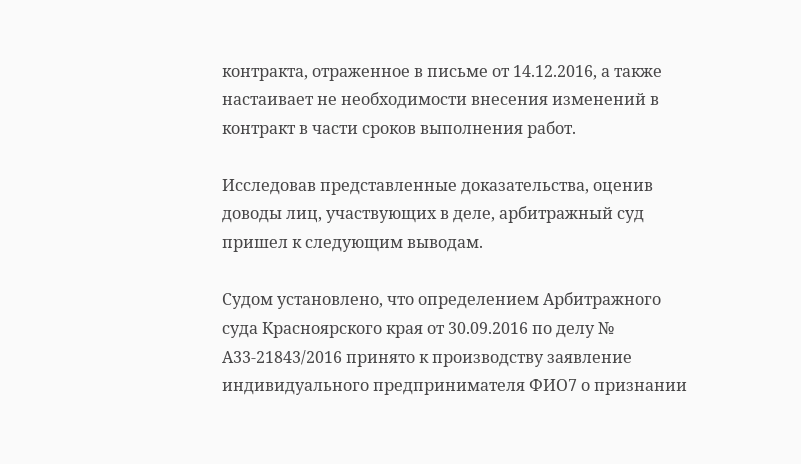контракта, отраженное в письме от 14.12.2016, а также настаивает не необходимости внесения изменений в контракт в части сроков выполнения работ.

Исследовав представленные доказательства, оценив доводы лиц, участвующих в деле, арбитражный суд пришел к следующим выводам.

Судом установлено, что определением Арбитражного суда Красноярского края от 30.09.2016 по делу № А33-21843/2016 принято к производству заявление индивидуального предпринимателя ФИО7 о признании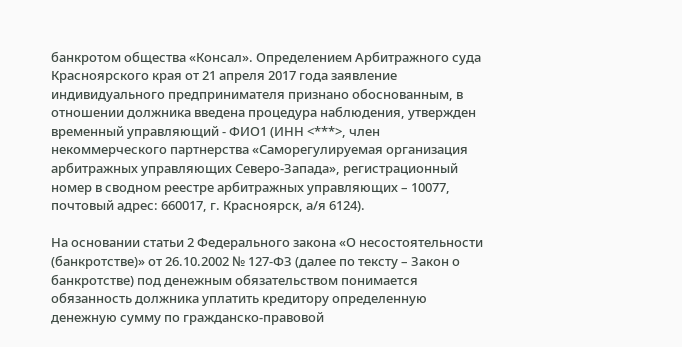банкротом общества «Консал». Определением Арбитражного суда Красноярского края от 21 апреля 2017 года заявление индивидуального предпринимателя признано обоснованным, в отношении должника введена процедура наблюдения, утвержден временный управляющий - ФИО1 (ИНН <***>, член некоммерческого партнерства «Саморегулируемая организация арбитражных управляющих Северо-Запада», регистрационный номер в сводном реестре арбитражных управляющих – 10077, почтовый адрес: 660017, г. Красноярск, а/я 6124).

На основании статьи 2 Федерального закона «О несостоятельности (банкротстве)» от 26.10.2002 № 127-ФЗ (далее по тексту – Закон о банкротстве) под денежным обязательством понимается обязанность должника уплатить кредитору определенную денежную сумму по гражданско-правовой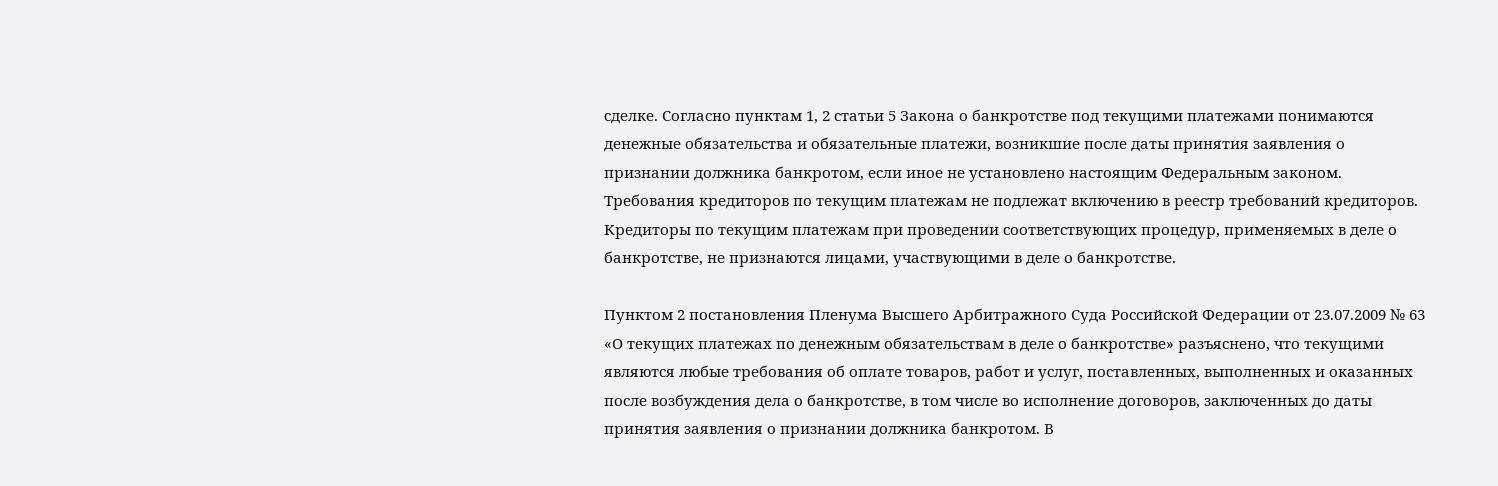сделке. Согласно пунктам 1, 2 статьи 5 Закона о банкротстве под текущими платежами понимаются денежные обязательства и обязательные платежи, возникшие после даты принятия заявления о признании должника банкротом, если иное не установлено настоящим Федеральным законом. Требования кредиторов по текущим платежам не подлежат включению в реестр требований кредиторов. Кредиторы по текущим платежам при проведении соответствующих процедур, применяемых в деле о банкротстве, не признаются лицами, участвующими в деле о банкротстве.

Пунктом 2 постановления Пленума Высшего Арбитражного Суда Российской Федерации от 23.07.2009 № 63 «О текущих платежах по денежным обязательствам в деле о банкротстве» разъяснено, что текущими являются любые требования об оплате товаров, работ и услуг, поставленных, выполненных и оказанных после возбуждения дела о банкротстве, в том числе во исполнение договоров, заключенных до даты принятия заявления о признании должника банкротом. В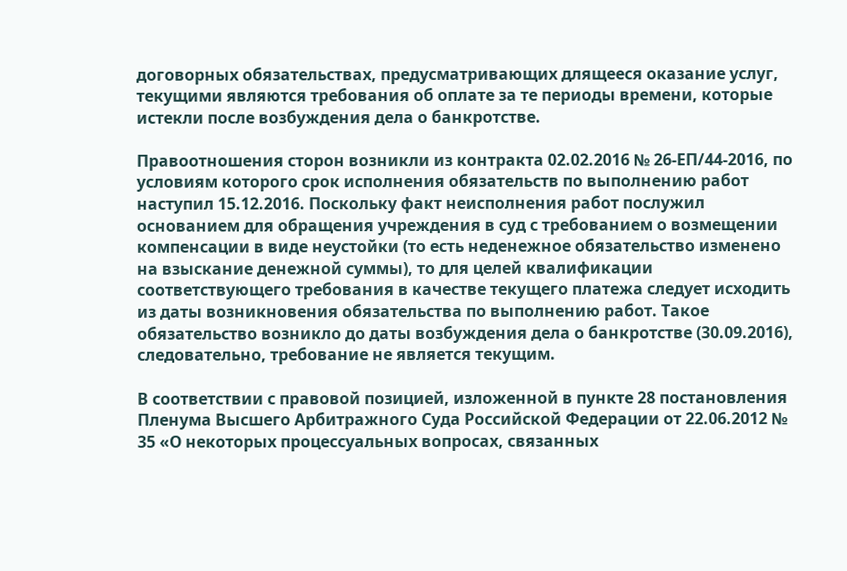договорных обязательствах, предусматривающих длящееся оказание услуг, текущими являются требования об оплате за те периоды времени, которые истекли после возбуждения дела о банкротстве.

Правоотношения сторон возникли из контракта 02.02.2016 № 26-ЕП/44-2016, по условиям которого срок исполнения обязательств по выполнению работ наступил 15.12.2016. Поскольку факт неисполнения работ послужил основанием для обращения учреждения в суд с требованием о возмещении компенсации в виде неустойки (то есть неденежное обязательство изменено на взыскание денежной суммы), то для целей квалификации соответствующего требования в качестве текущего платежа следует исходить из даты возникновения обязательства по выполнению работ. Такое обязательство возникло до даты возбуждения дела о банкротстве (30.09.2016), следовательно, требование не является текущим.

В соответствии с правовой позицией, изложенной в пункте 28 постановления Пленума Высшего Арбитражного Суда Российской Федерации от 22.06.2012 № 35 «О некоторых процессуальных вопросах, связанных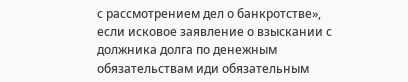с рассмотрением дел о банкротстве», если исковое заявление о взыскании с должника долга по денежным обязательствам иди обязательным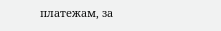платежам, за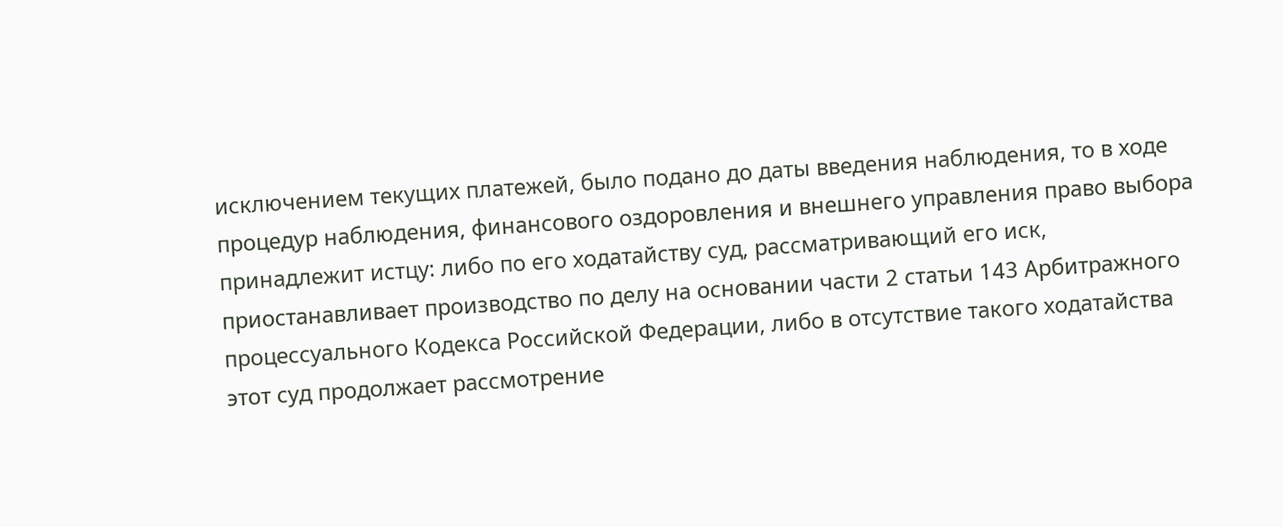исключением текущих платежей, было подано до даты введения наблюдения, то в ходе процедур наблюдения, финансового оздоровления и внешнего управления право выбора принадлежит истцу: либо по его ходатайству суд, рассматривающий его иск, приостанавливает производство по делу на основании части 2 статьи 143 Арбитражного процессуального Кодекса Российской Федерации, либо в отсутствие такого ходатайства этот суд продолжает рассмотрение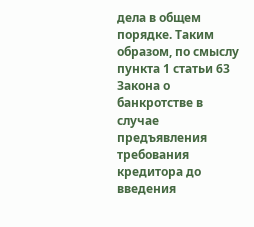дела в общем порядке. Таким образом, по смыслу пункта 1 статьи 63 Закона о банкротстве в случае предъявления требования кредитора до введения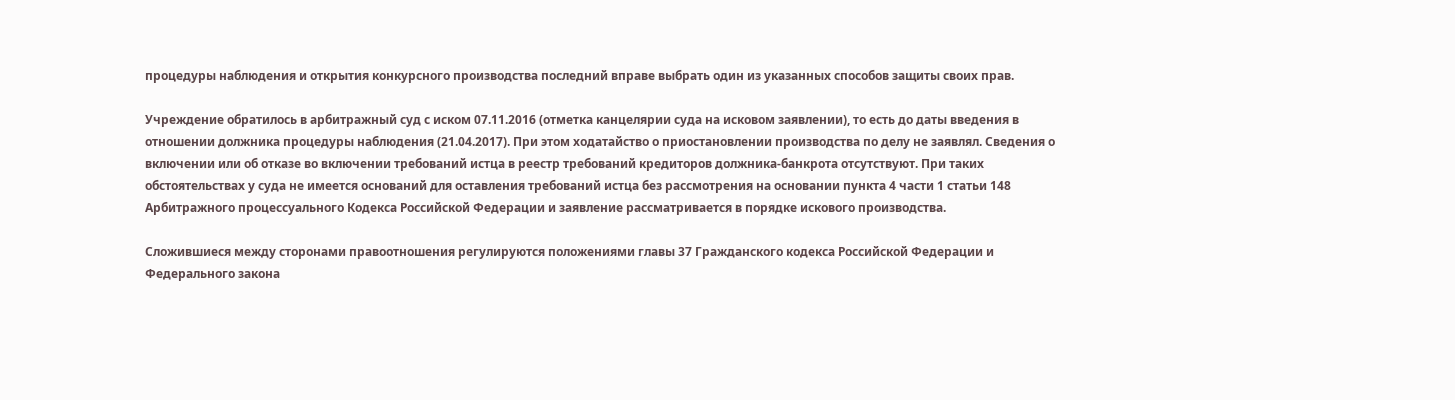процедуры наблюдения и открытия конкурсного производства последний вправе выбрать один из указанных способов защиты своих прав.

Учреждение обратилось в арбитражный суд с иском 07.11.2016 (отметка канцелярии суда на исковом заявлении), то есть до даты введения в отношении должника процедуры наблюдения (21.04.2017). При этом ходатайство о приостановлении производства по делу не заявлял. Сведения о включении или об отказе во включении требований истца в реестр требований кредиторов должника-банкрота отсутствуют. При таких обстоятельствах у суда не имеется оснований для оставления требований истца без рассмотрения на основании пункта 4 части 1 статьи 148 Арбитражного процессуального Кодекса Российской Федерации и заявление рассматривается в порядке искового производства.

Сложившиеся между сторонами правоотношения регулируются положениями главы 37 Гражданского кодекса Российской Федерации и Федерального закона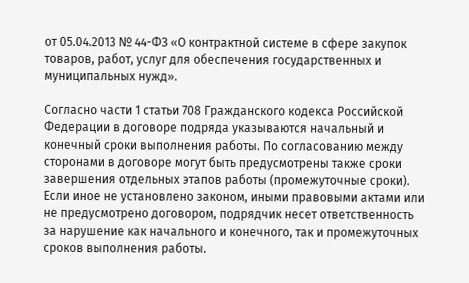от 05.04.2013 № 44-ФЗ «О контрактной системе в сфере закупок товаров, работ, услуг для обеспечения государственных и муниципальных нужд».

Согласно части 1 статьи 708 Гражданского кодекса Российской Федерации в договоре подряда указываются начальный и конечный сроки выполнения работы. По согласованию между сторонами в договоре могут быть предусмотрены также сроки завершения отдельных этапов работы (промежуточные сроки). Если иное не установлено законом, иными правовыми актами или не предусмотрено договором, подрядчик несет ответственность за нарушение как начального и конечного, так и промежуточных сроков выполнения работы.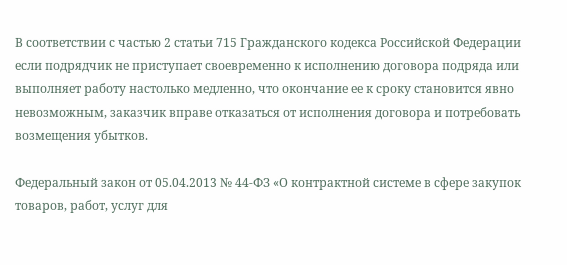В соответствии с частью 2 статьи 715 Гражданского кодекса Российской Федерации если подрядчик не приступает своевременно к исполнению договора подряда или выполняет работу настолько медленно, что окончание ее к сроку становится явно невозможным, заказчик вправе отказаться от исполнения договора и потребовать возмещения убытков.

Федеральный закон от 05.04.2013 № 44-ФЗ «О контрактной системе в сфере закупок товаров, работ, услуг для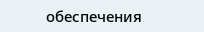обеспечения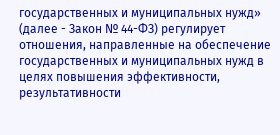государственных и муниципальных нужд» (далее - Закон № 44-ФЗ) регулирует отношения, направленные на обеспечение государственных и муниципальных нужд в целях повышения эффективности, результативности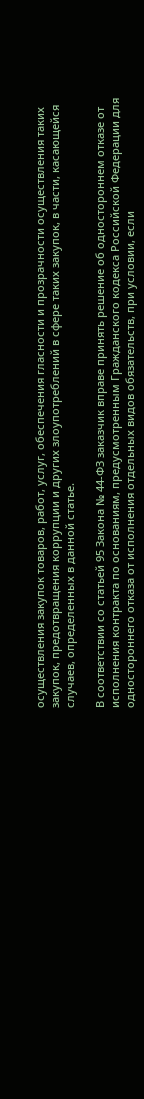осуществления закупок товаров, работ, услуг, обеспечения гласности и прозрачности осуществления таких закупок, предотвращения коррупции и других злоупотреблений в сфере таких закупок, в части, касающейся случаев, определенных в данной статье.

В соответствии со статьей 95 Закона № 44-ФЗ заказчик вправе принять решение об одностороннем отказе от исполнения контракта по основаниям, предусмотренным Гражданского кодекса Российской Федерации для одностороннего отказа от исполнения отдельных видов обязательств, при условии, если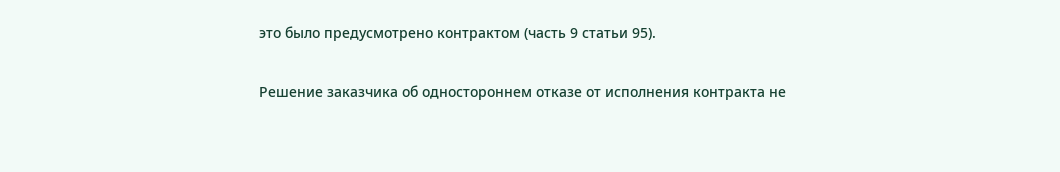это было предусмотрено контрактом (часть 9 статьи 95).

Решение заказчика об одностороннем отказе от исполнения контракта не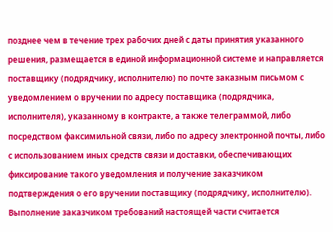позднее чем в течение трех рабочих дней с даты принятия указанного решения, размещается в единой информационной системе и направляется поставщику (подрядчику, исполнителю) по почте заказным письмом с уведомлением о вручении по адресу поставщика (подрядчика, исполнителя), указанному в контракте, а также телеграммой, либо посредством факсимильной связи, либо по адресу электронной почты, либо с использованием иных средств связи и доставки, обеспечивающих фиксирование такого уведомления и получение заказчиком подтверждения о его вручении поставщику (подрядчику, исполнителю). Выполнение заказчиком требований настоящей части считается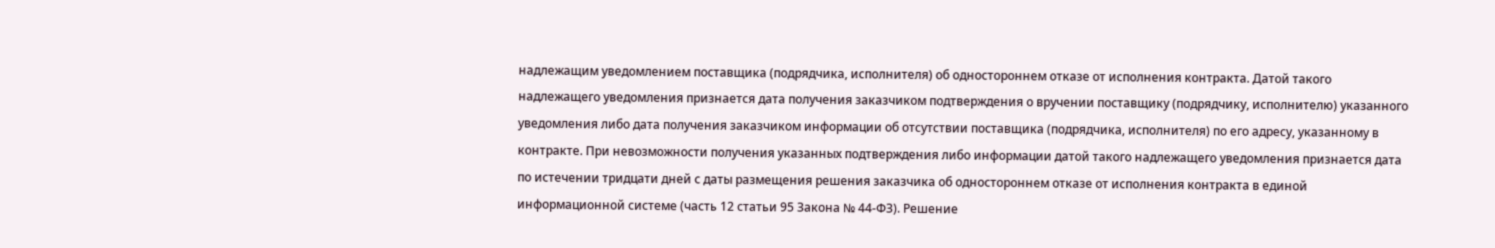надлежащим уведомлением поставщика (подрядчика, исполнителя) об одностороннем отказе от исполнения контракта. Датой такого надлежащего уведомления признается дата получения заказчиком подтверждения о вручении поставщику (подрядчику, исполнителю) указанного уведомления либо дата получения заказчиком информации об отсутствии поставщика (подрядчика, исполнителя) по его адресу, указанному в контракте. При невозможности получения указанных подтверждения либо информации датой такого надлежащего уведомления признается дата по истечении тридцати дней с даты размещения решения заказчика об одностороннем отказе от исполнения контракта в единой информационной системе (часть 12 статьи 95 Закона № 44-ФЗ). Решение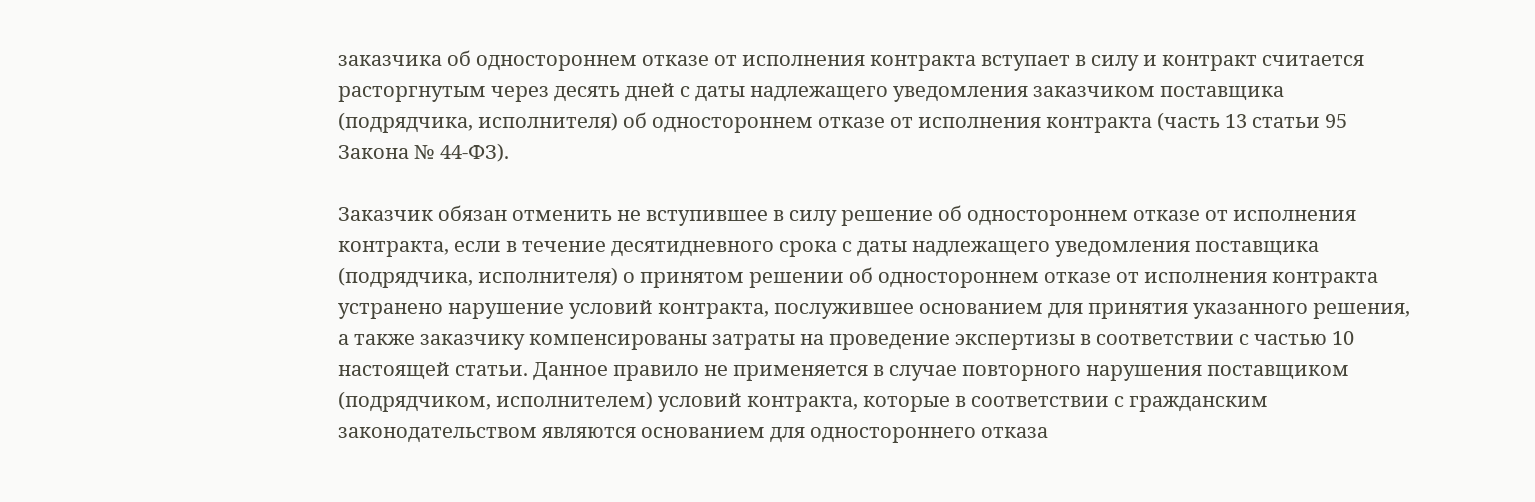заказчика об одностороннем отказе от исполнения контракта вступает в силу и контракт считается расторгнутым через десять дней с даты надлежащего уведомления заказчиком поставщика (подрядчика, исполнителя) об одностороннем отказе от исполнения контракта (часть 13 статьи 95 Закона № 44-ФЗ).

Заказчик обязан отменить не вступившее в силу решение об одностороннем отказе от исполнения контракта, если в течение десятидневного срока с даты надлежащего уведомления поставщика (подрядчика, исполнителя) о принятом решении об одностороннем отказе от исполнения контракта устранено нарушение условий контракта, послужившее основанием для принятия указанного решения, а также заказчику компенсированы затраты на проведение экспертизы в соответствии с частью 10 настоящей статьи. Данное правило не применяется в случае повторного нарушения поставщиком (подрядчиком, исполнителем) условий контракта, которые в соответствии с гражданским законодательством являются основанием для одностороннего отказа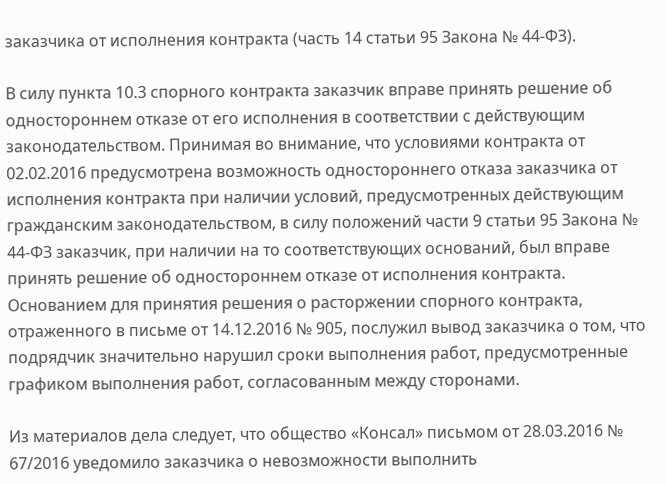заказчика от исполнения контракта (часть 14 статьи 95 Закона № 44-ФЗ).

В силу пункта 10.3 спорного контракта заказчик вправе принять решение об одностороннем отказе от его исполнения в соответствии с действующим законодательством. Принимая во внимание, что условиями контракта от 02.02.2016 предусмотрена возможность одностороннего отказа заказчика от исполнения контракта при наличии условий, предусмотренных действующим гражданским законодательством, в силу положений части 9 статьи 95 Закона № 44-ФЗ заказчик, при наличии на то соответствующих оснований, был вправе принять решение об одностороннем отказе от исполнения контракта. Основанием для принятия решения о расторжении спорного контракта, отраженного в письме от 14.12.2016 № 905, послужил вывод заказчика о том, что подрядчик значительно нарушил сроки выполнения работ, предусмотренные графиком выполнения работ, согласованным между сторонами.

Из материалов дела следует, что общество «Консал» письмом от 28.03.2016 № 67/2016 уведомило заказчика о невозможности выполнить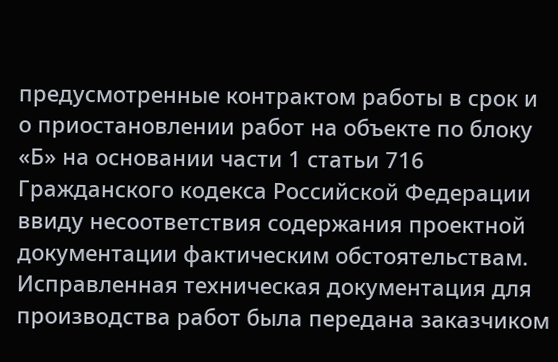предусмотренные контрактом работы в срок и о приостановлении работ на объекте по блоку «Б» на основании части 1 статьи 716 Гражданского кодекса Российской Федерации ввиду несоответствия содержания проектной документации фактическим обстоятельствам. Исправленная техническая документация для производства работ была передана заказчиком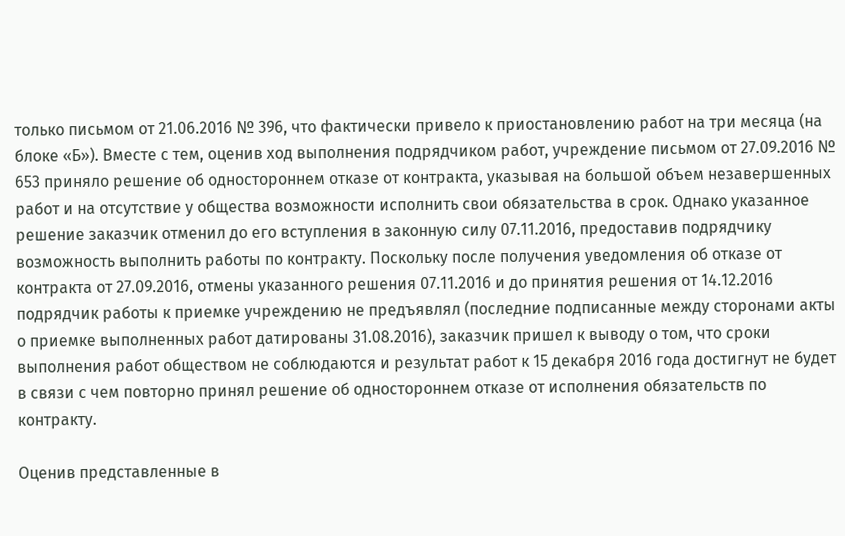только письмом от 21.06.2016 № 396, что фактически привело к приостановлению работ на три месяца (на блоке «Б»). Вместе с тем, оценив ход выполнения подрядчиком работ, учреждение письмом от 27.09.2016 № 653 приняло решение об одностороннем отказе от контракта, указывая на большой объем незавершенных работ и на отсутствие у общества возможности исполнить свои обязательства в срок. Однако указанное решение заказчик отменил до его вступления в законную силу 07.11.2016, предоставив подрядчику возможность выполнить работы по контракту. Поскольку после получения уведомления об отказе от контракта от 27.09.2016, отмены указанного решения 07.11.2016 и до принятия решения от 14.12.2016 подрядчик работы к приемке учреждению не предъявлял (последние подписанные между сторонами акты о приемке выполненных работ датированы 31.08.2016), заказчик пришел к выводу о том, что сроки выполнения работ обществом не соблюдаются и результат работ к 15 декабря 2016 года достигнут не будет в связи с чем повторно принял решение об одностороннем отказе от исполнения обязательств по контракту.

Оценив представленные в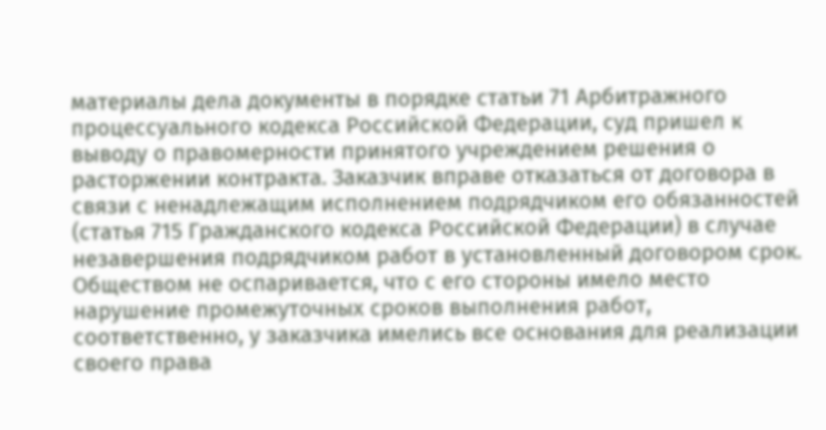материалы дела документы в порядке статьи 71 Арбитражного процессуального кодекса Российской Федерации, суд пришел к выводу о правомерности принятого учреждением решения о расторжении контракта. Заказчик вправе отказаться от договора в связи с ненадлежащим исполнением подрядчиком его обязанностей (статья 715 Гражданского кодекса Российской Федерации) в случае незавершения подрядчиком работ в установленный договором срок. Обществом не оспаривается, что с его стороны имело место нарушение промежуточных сроков выполнения работ, соответственно, у заказчика имелись все основания для реализации своего права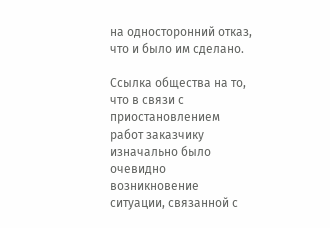на односторонний отказ, что и было им сделано.

Ссылка общества на то, что в связи с приостановлением работ заказчику изначально было очевидно возникновение ситуации, связанной с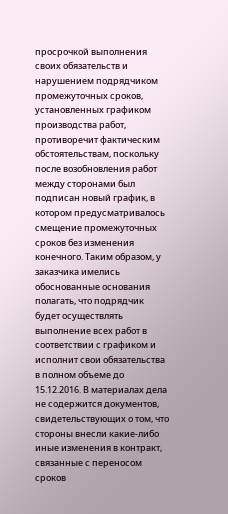просрочкой выполнения своих обязательств и нарушением подрядчиком промежуточных сроков, установленных графиком производства работ, противоречит фактическим обстоятельствам, поскольку после возобновления работ между сторонами был подписан новый график, в котором предусматривалось смещение промежуточных сроков без изменения конечного. Таким образом, у заказчика имелись обоснованные основания полагать, что подрядчик будет осуществлять выполнение всех работ в соответствии с графиком и исполнит свои обязательства в полном объеме до 15.12.2016. В материалах дела не содержится документов, свидетельствующих о том, что стороны внесли какие-либо иные изменения в контракт, связанные с переносом сроков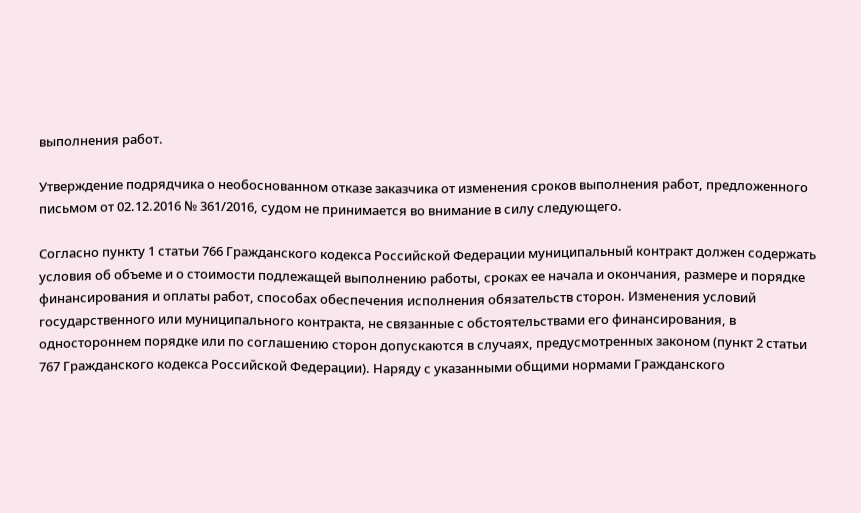выполнения работ.

Утверждение подрядчика о необоснованном отказе заказчика от изменения сроков выполнения работ, предложенного письмом от 02.12.2016 № 361/2016, судом не принимается во внимание в силу следующего.

Согласно пункту 1 статьи 766 Гражданского кодекса Российской Федерации муниципальный контракт должен содержать условия об объеме и о стоимости подлежащей выполнению работы, сроках ее начала и окончания, размере и порядке финансирования и оплаты работ, способах обеспечения исполнения обязательств сторон. Изменения условий государственного или муниципального контракта, не связанные с обстоятельствами его финансирования, в одностороннем порядке или по соглашению сторон допускаются в случаях, предусмотренных законом (пункт 2 статьи 767 Гражданского кодекса Российской Федерации). Наряду с указанными общими нормами Гражданского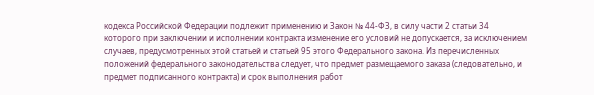кодекса Российской Федерации подлежит применению и Закон № 44-ФЗ, в силу части 2 статьи 34 которого при заключении и исполнении контракта изменение его условий не допускается, за исключением случаев, предусмотренных этой статьей и статьей 95 этого Федерального закона. Из перечисленных положений федерального законодательства следует, что предмет размещаемого заказа (следовательно, и предмет подписанного контракта) и срок выполнения работ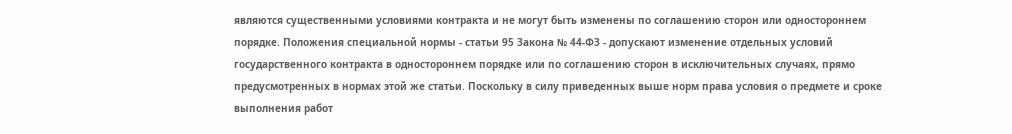являются существенными условиями контракта и не могут быть изменены по соглашению сторон или одностороннем порядке. Положения специальной нормы - статьи 95 Закона № 44-ФЗ - допускают изменение отдельных условий государственного контракта в одностороннем порядке или по соглашению сторон в исключительных случаях, прямо предусмотренных в нормах этой же статьи. Поскольку в силу приведенных выше норм права условия о предмете и сроке выполнения работ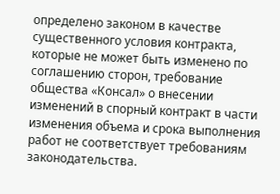определено законом в качестве существенного условия контракта, которые не может быть изменено по соглашению сторон, требование общества «Консал» о внесении изменений в спорный контракт в части изменения объема и срока выполнения работ не соответствует требованиям законодательства.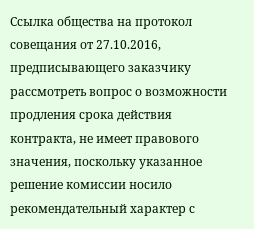Ссылка общества на протокол совещания от 27.10.2016, предписывающего заказчику рассмотреть вопрос о возможности продления срока действия контракта, не имеет правового значения, поскольку указанное решение комиссии носило рекомендательный характер с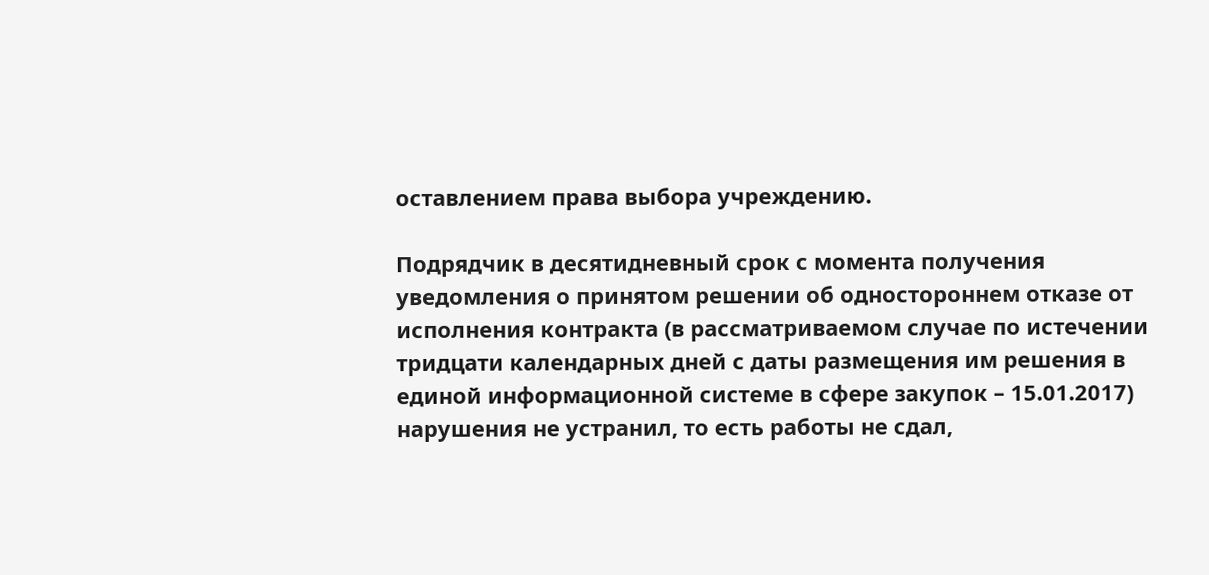оставлением права выбора учреждению.

Подрядчик в десятидневный срок с момента получения уведомления о принятом решении об одностороннем отказе от исполнения контракта (в рассматриваемом случае по истечении тридцати календарных дней с даты размещения им решения в единой информационной системе в сфере закупок – 15.01.2017) нарушения не устранил, то есть работы не сдал,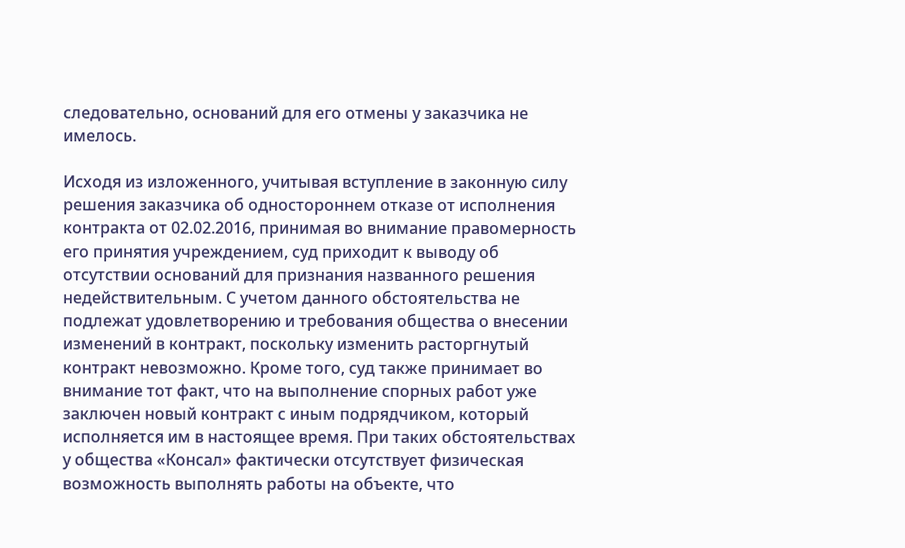следовательно, оснований для его отмены у заказчика не имелось.

Исходя из изложенного, учитывая вступление в законную силу решения заказчика об одностороннем отказе от исполнения контракта от 02.02.2016, принимая во внимание правомерность его принятия учреждением, суд приходит к выводу об отсутствии оснований для признания названного решения недействительным. С учетом данного обстоятельства не подлежат удовлетворению и требования общества о внесении изменений в контракт, поскольку изменить расторгнутый контракт невозможно. Кроме того, суд также принимает во внимание тот факт, что на выполнение спорных работ уже заключен новый контракт с иным подрядчиком, который исполняется им в настоящее время. При таких обстоятельствах у общества «Консал» фактически отсутствует физическая возможность выполнять работы на объекте, что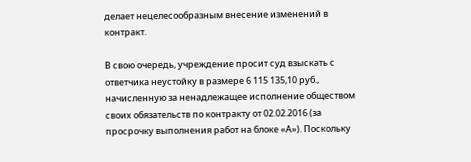делает нецелесообразным внесение изменений в контракт.

В свою очередь, учреждение просит суд взыскать с ответчика неустойку в размере 6 115 135,10 руб., начисленную за ненадлежащее исполнение обществом своих обязательств по контракту от 02.02.2016 (за просрочку выполнения работ на блоке «А»). Поскольку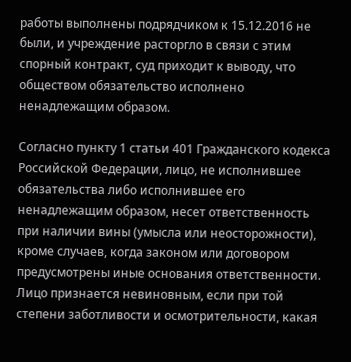работы выполнены подрядчиком к 15.12.2016 не были, и учреждение расторгло в связи с этим спорный контракт, суд приходит к выводу, что обществом обязательство исполнено ненадлежащим образом.

Согласно пункту 1 статьи 401 Гражданского кодекса Российской Федерации, лицо, не исполнившее обязательства либо исполнившее его ненадлежащим образом, несет ответственность при наличии вины (умысла или неосторожности), кроме случаев, когда законом или договором предусмотрены иные основания ответственности. Лицо признается невиновным, если при той степени заботливости и осмотрительности, какая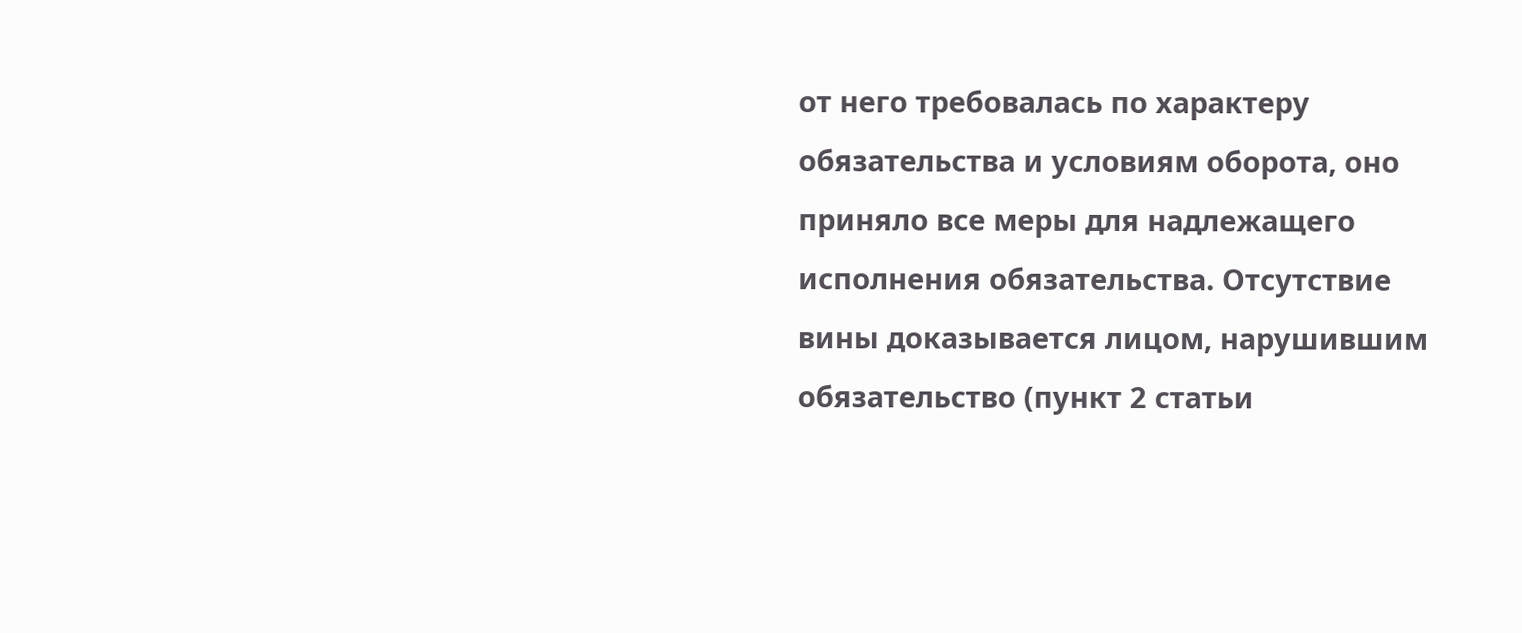от него требовалась по характеру обязательства и условиям оборота, оно приняло все меры для надлежащего исполнения обязательства. Отсутствие вины доказывается лицом, нарушившим обязательство (пункт 2 статьи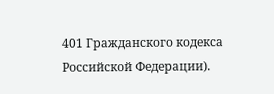401 Гражданского кодекса Российской Федерации).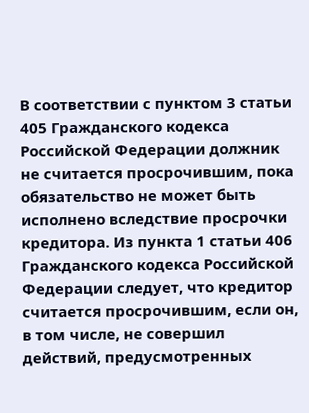В соответствии с пунктом 3 статьи 405 Гражданского кодекса Российской Федерации должник не считается просрочившим, пока обязательство не может быть исполнено вследствие просрочки кредитора. Из пункта 1 статьи 406 Гражданского кодекса Российской Федерации следует, что кредитор считается просрочившим, если он, в том числе, не совершил действий, предусмотренных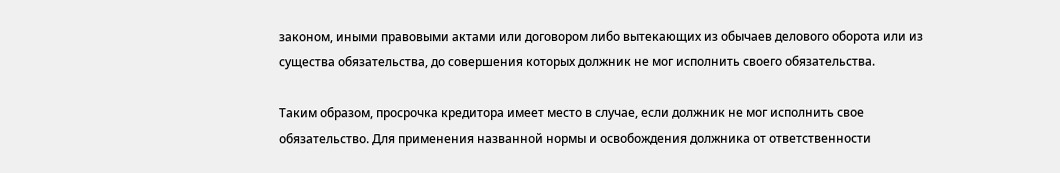законом, иными правовыми актами или договором либо вытекающих из обычаев делового оборота или из существа обязательства, до совершения которых должник не мог исполнить своего обязательства.

Таким образом, просрочка кредитора имеет место в случае, если должник не мог исполнить свое обязательство. Для применения названной нормы и освобождения должника от ответственности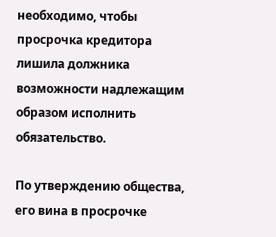необходимо, чтобы просрочка кредитора лишила должника возможности надлежащим образом исполнить обязательство.

По утверждению общества, его вина в просрочке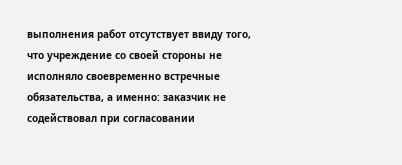выполнения работ отсутствует ввиду того, что учреждение со своей стороны не исполняло своевременно встречные обязательства, а именно: заказчик не содействовал при согласовании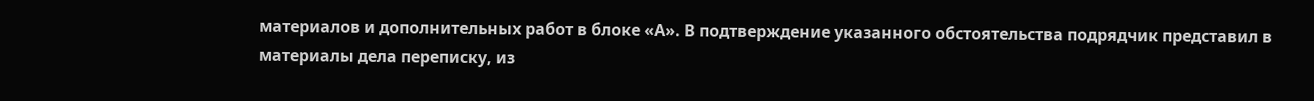материалов и дополнительных работ в блоке «А». В подтверждение указанного обстоятельства подрядчик представил в материалы дела переписку, из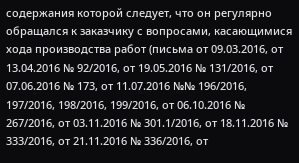содержания которой следует, что он регулярно обращался к заказчику с вопросами, касающимися хода производства работ (письма от 09.03.2016, от 13.04.2016 № 92/2016, от 19.05.2016 № 131/2016, от 07.06.2016 № 173, от 11.07.2016 №№ 196/2016, 197/2016, 198/2016, 199/2016, от 06.10.2016 № 267/2016, от 03.11.2016 № 301.1/2016, от 18.11.2016 № 333/2016, от 21.11.2016 № 336/2016, от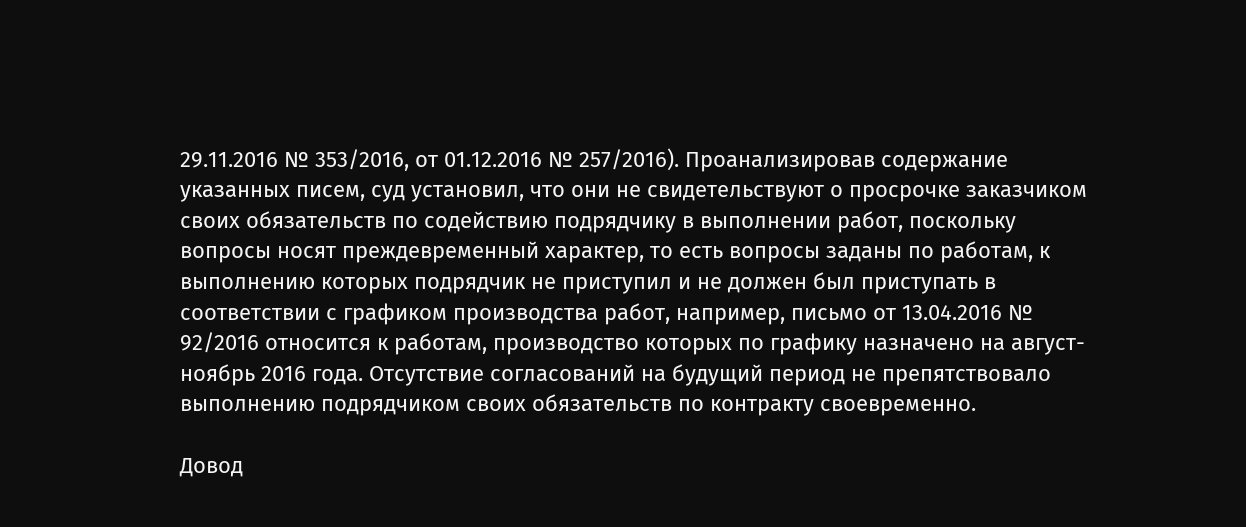29.11.2016 № 353/2016, от 01.12.2016 № 257/2016). Проанализировав содержание указанных писем, суд установил, что они не свидетельствуют о просрочке заказчиком своих обязательств по содействию подрядчику в выполнении работ, поскольку вопросы носят преждевременный характер, то есть вопросы заданы по работам, к выполнению которых подрядчик не приступил и не должен был приступать в соответствии с графиком производства работ, например, письмо от 13.04.2016 № 92/2016 относится к работам, производство которых по графику назначено на август-ноябрь 2016 года. Отсутствие согласований на будущий период не препятствовало выполнению подрядчиком своих обязательств по контракту своевременно.

Довод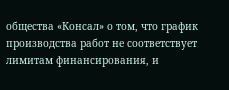общества «Консал» о том, что график производства работ не соответствует лимитам финансирования, и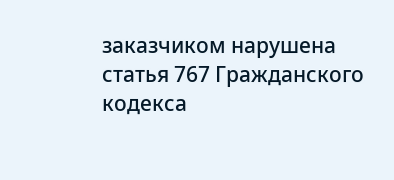заказчиком нарушена статья 767 Гражданского кодекса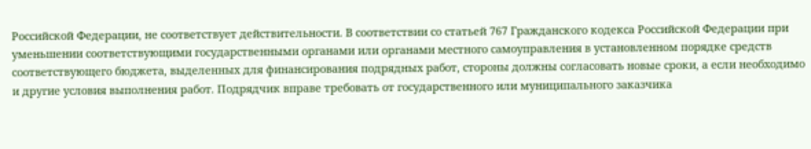Российской Федерации, не соответствует действительности. В соответствии со статьей 767 Гражданского кодекса Российской Федерации при уменьшении соответствующими государственными органами или органами местного самоуправления в установленном порядке средств соответствующего бюджета, выделенных для финансирования подрядных работ, стороны должны согласовать новые сроки, а если необходимо и другие условия выполнения работ. Подрядчик вправе требовать от государственного или муниципального заказчика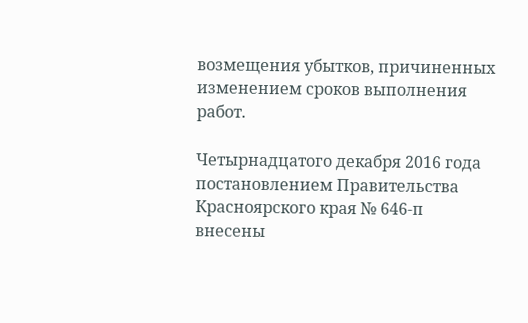возмещения убытков, причиненных изменением сроков выполнения работ.

Четырнадцатого декабря 2016 года постановлением Правительства Красноярского края № 646-п внесены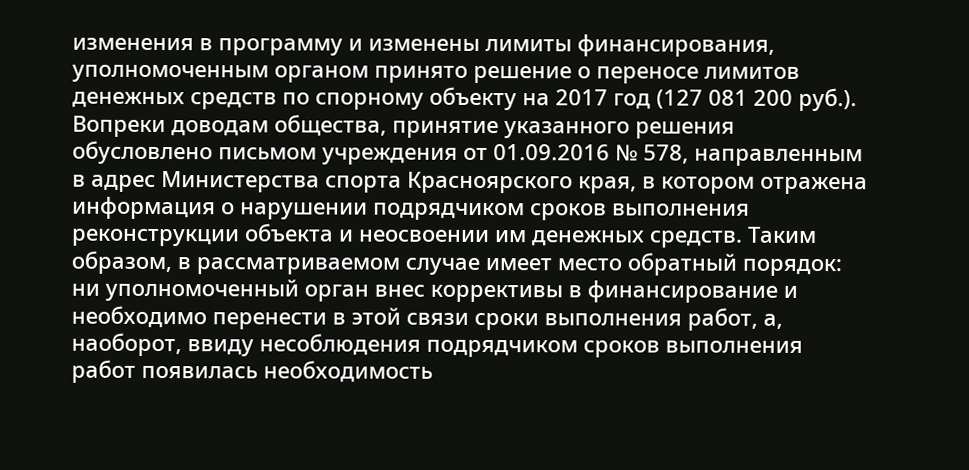изменения в программу и изменены лимиты финансирования, уполномоченным органом принято решение о переносе лимитов денежных средств по спорному объекту на 2017 год (127 081 200 руб.). Вопреки доводам общества, принятие указанного решения обусловлено письмом учреждения от 01.09.2016 № 578, направленным в адрес Министерства спорта Красноярского края, в котором отражена информация о нарушении подрядчиком сроков выполнения реконструкции объекта и неосвоении им денежных средств. Таким образом, в рассматриваемом случае имеет место обратный порядок: ни уполномоченный орган внес коррективы в финансирование и необходимо перенести в этой связи сроки выполнения работ, а, наоборот, ввиду несоблюдения подрядчиком сроков выполнения работ появилась необходимость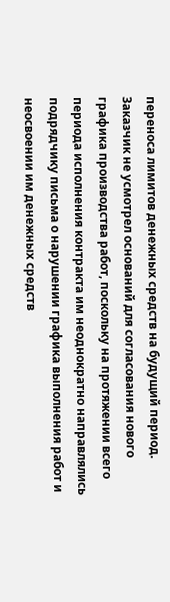переноса лимитов денежных средств на будущий период. Заказчик не усмотрел оснований для согласования нового графика производства работ, поскольку на протяжении всего периода исполнения контракта им неоднократно направлялись подрядчику письма о нарушении графика выполнения работ и неосвоении им денежных средств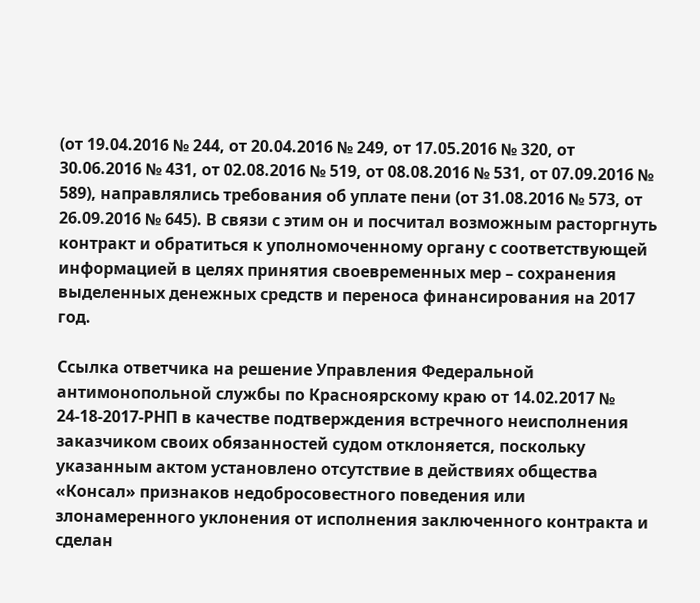(от 19.04.2016 № 244, от 20.04.2016 № 249, от 17.05.2016 № 320, от 30.06.2016 № 431, от 02.08.2016 № 519, от 08.08.2016 № 531, от 07.09.2016 № 589), направлялись требования об уплате пени (от 31.08.2016 № 573, от 26.09.2016 № 645). В связи с этим он и посчитал возможным расторгнуть контракт и обратиться к уполномоченному органу с соответствующей информацией в целях принятия своевременных мер – сохранения выделенных денежных средств и переноса финансирования на 2017 год.

Ссылка ответчика на решение Управления Федеральной антимонопольной службы по Красноярскому краю от 14.02.2017 № 24-18-2017-РНП в качестве подтверждения встречного неисполнения заказчиком своих обязанностей судом отклоняется, поскольку указанным актом установлено отсутствие в действиях общества «Консал» признаков недобросовестного поведения или злонамеренного уклонения от исполнения заключенного контракта и сделан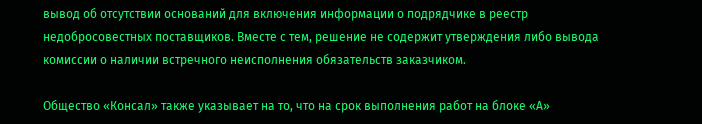вывод об отсутствии оснований для включения информации о подрядчике в реестр недобросовестных поставщиков. Вместе с тем, решение не содержит утверждения либо вывода комиссии о наличии встречного неисполнения обязательств заказчиком.

Общество «Консал» также указывает на то, что на срок выполнения работ на блоке «А»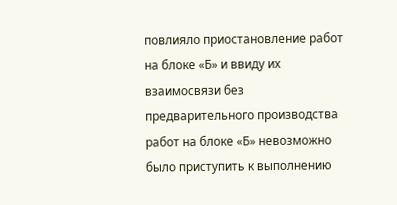повлияло приостановление работ на блоке «Б» и ввиду их взаимосвязи без предварительного производства работ на блоке «Б» невозможно было приступить к выполнению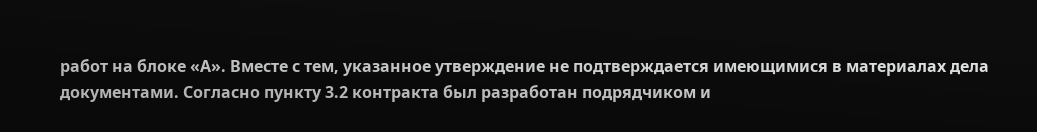работ на блоке «А». Вместе с тем, указанное утверждение не подтверждается имеющимися в материалах дела документами. Согласно пункту 3.2 контракта был разработан подрядчиком и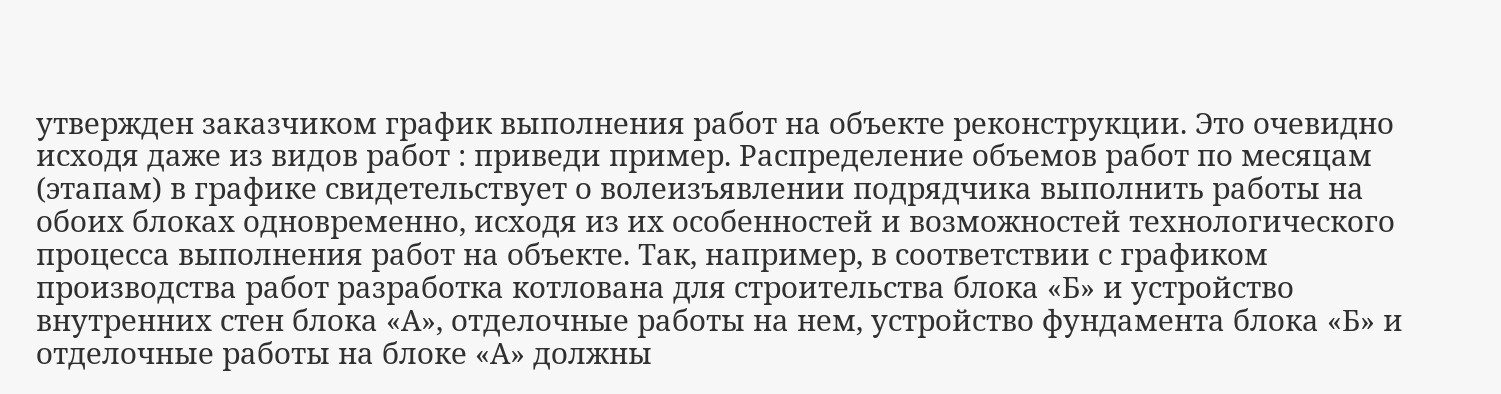утвержден заказчиком график выполнения работ на объекте реконструкции. Это очевидно исходя даже из видов работ : приведи пример. Распределение объемов работ по месяцам (этапам) в графике свидетельствует о волеизъявлении подрядчика выполнить работы на обоих блоках одновременно, исходя из их особенностей и возможностей технологического процесса выполнения работ на объекте. Так, например, в соответствии с графиком производства работ разработка котлована для строительства блока «Б» и устройство внутренних стен блока «А», отделочные работы на нем, устройство фундамента блока «Б» и отделочные работы на блоке «А» должны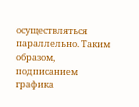осуществляться параллельно. Таким образом, подписанием графика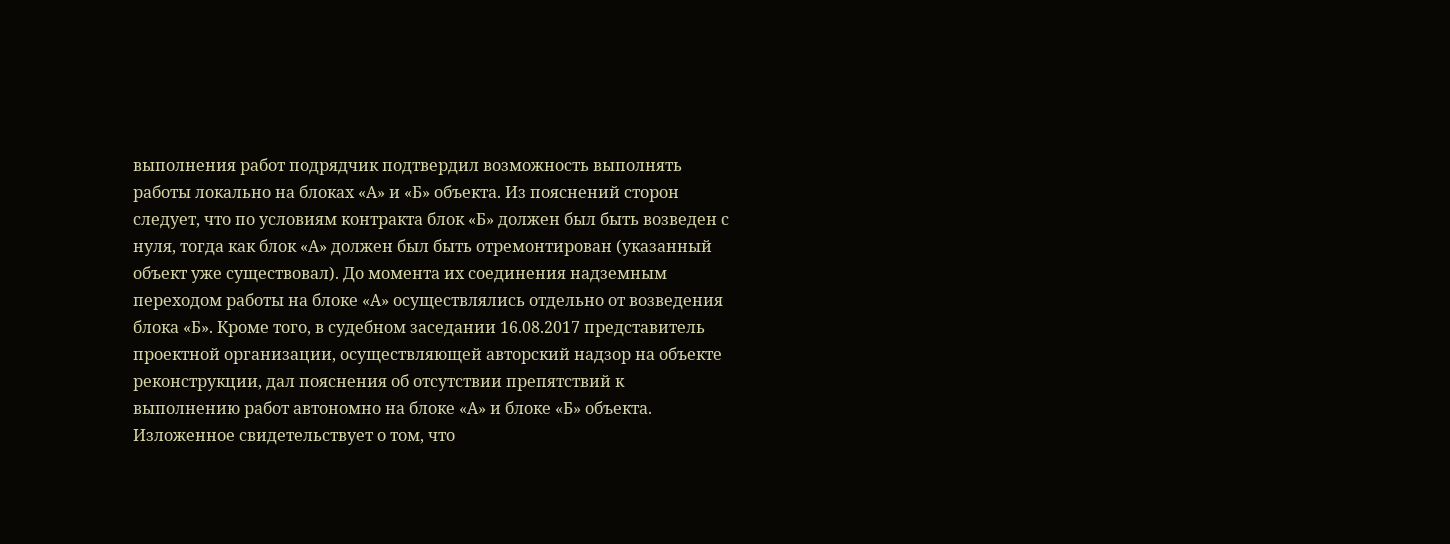выполнения работ подрядчик подтвердил возможность выполнять работы локально на блоках «А» и «Б» объекта. Из пояснений сторон следует, что по условиям контракта блок «Б» должен был быть возведен с нуля, тогда как блок «А» должен был быть отремонтирован (указанный объект уже существовал). До момента их соединения надземным переходом работы на блоке «А» осуществлялись отдельно от возведения блока «Б». Кроме того, в судебном заседании 16.08.2017 представитель проектной организации, осуществляющей авторский надзор на объекте реконструкции, дал пояснения об отсутствии препятствий к выполнению работ автономно на блоке «А» и блоке «Б» объекта. Изложенное свидетельствует о том, что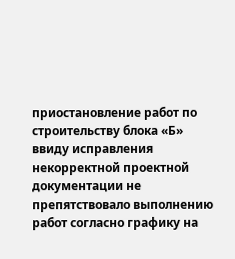приостановление работ по строительству блока «Б» ввиду исправления некорректной проектной документации не препятствовало выполнению работ согласно графику на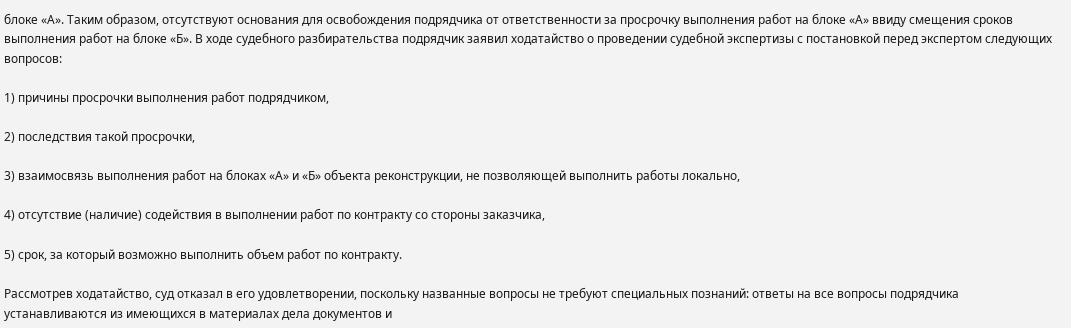блоке «А». Таким образом, отсутствуют основания для освобождения подрядчика от ответственности за просрочку выполнения работ на блоке «А» ввиду смещения сроков выполнения работ на блоке «Б». В ходе судебного разбирательства подрядчик заявил ходатайство о проведении судебной экспертизы с постановкой перед экспертом следующих вопросов:

1) причины просрочки выполнения работ подрядчиком,

2) последствия такой просрочки,

3) взаимосвязь выполнения работ на блоках «А» и «Б» объекта реконструкции, не позволяющей выполнить работы локально,

4) отсутствие (наличие) содействия в выполнении работ по контракту со стороны заказчика,

5) срок, за который возможно выполнить объем работ по контракту.

Рассмотрев ходатайство, суд отказал в его удовлетворении, поскольку названные вопросы не требуют специальных познаний: ответы на все вопросы подрядчика устанавливаются из имеющихся в материалах дела документов и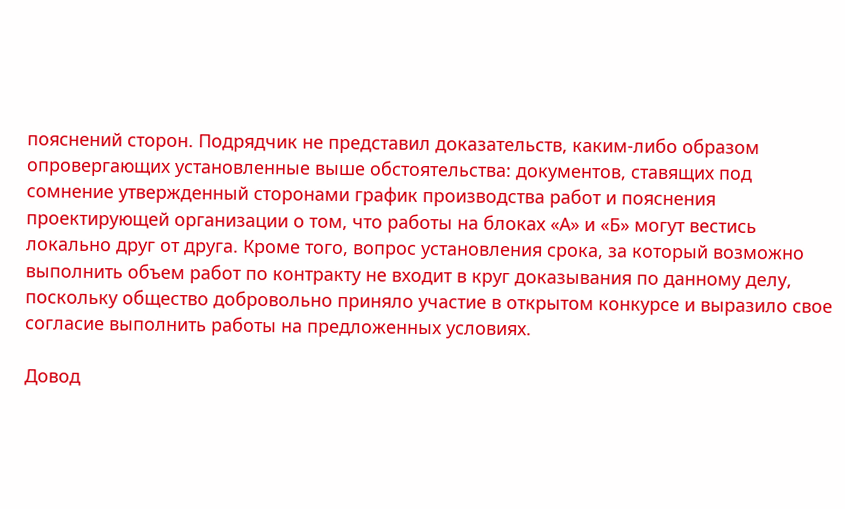пояснений сторон. Подрядчик не представил доказательств, каким-либо образом опровергающих установленные выше обстоятельства: документов, ставящих под сомнение утвержденный сторонами график производства работ и пояснения проектирующей организации о том, что работы на блоках «А» и «Б» могут вестись локально друг от друга. Кроме того, вопрос установления срока, за который возможно выполнить объем работ по контракту не входит в круг доказывания по данному делу, поскольку общество добровольно приняло участие в открытом конкурсе и выразило свое согласие выполнить работы на предложенных условиях.

Довод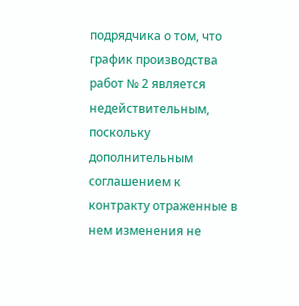подрядчика о том, что график производства работ № 2 является недействительным, поскольку дополнительным соглашением к контракту отраженные в нем изменения не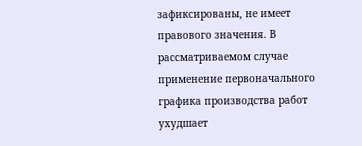зафиксированы, не имеет правового значения. В рассматриваемом случае применение первоначального графика производства работ ухудшает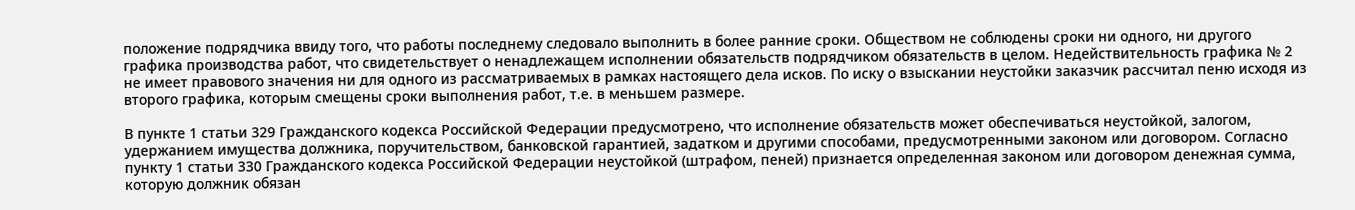положение подрядчика ввиду того, что работы последнему следовало выполнить в более ранние сроки. Обществом не соблюдены сроки ни одного, ни другого графика производства работ, что свидетельствует о ненадлежащем исполнении обязательств подрядчиком обязательств в целом. Недействительность графика № 2 не имеет правового значения ни для одного из рассматриваемых в рамках настоящего дела исков. По иску о взыскании неустойки заказчик рассчитал пеню исходя из второго графика, которым смещены сроки выполнения работ, т.е. в меньшем размере.

В пункте 1 статьи 329 Гражданского кодекса Российской Федерации предусмотрено, что исполнение обязательств может обеспечиваться неустойкой, залогом, удержанием имущества должника, поручительством, банковской гарантией, задатком и другими способами, предусмотренными законом или договором. Согласно пункту 1 статьи 330 Гражданского кодекса Российской Федерации неустойкой (штрафом, пеней) признается определенная законом или договором денежная сумма, которую должник обязан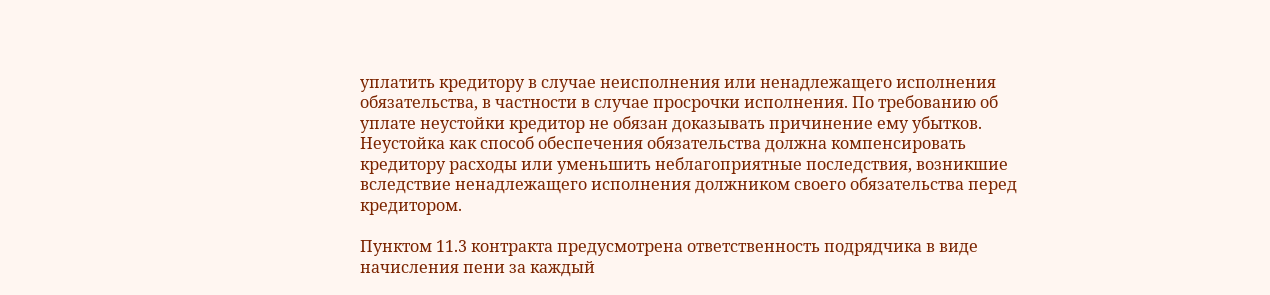уплатить кредитору в случае неисполнения или ненадлежащего исполнения обязательства, в частности в случае просрочки исполнения. По требованию об уплате неустойки кредитор не обязан доказывать причинение ему убытков. Неустойка как способ обеспечения обязательства должна компенсировать кредитору расходы или уменьшить неблагоприятные последствия, возникшие вследствие ненадлежащего исполнения должником своего обязательства перед кредитором.

Пунктом 11.3 контракта предусмотрена ответственность подрядчика в виде начисления пени за каждый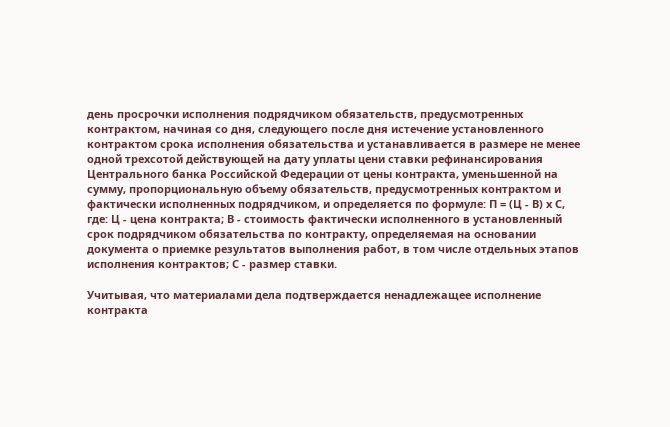день просрочки исполнения подрядчиком обязательств, предусмотренных контрактом, начиная со дня, следующего после дня истечение установленного контрактом срока исполнения обязательства и устанавливается в размере не менее одной трехсотой действующей на дату уплаты цени ставки рефинансирования Центрального банка Российской Федерации от цены контракта, уменьшенной на сумму, пропорциональную объему обязательств, предусмотренных контрактом и фактически исполненных подрядчиком, и определяется по формуле: П = (Ц - В) х С, где: Ц - цена контракта; В - стоимость фактически исполненного в установленный срок подрядчиком обязательства по контракту, определяемая на основании документа о приемке результатов выполнения работ, в том числе отдельных этапов исполнения контрактов; С - размер ставки.

Учитывая, что материалами дела подтверждается ненадлежащее исполнение контракта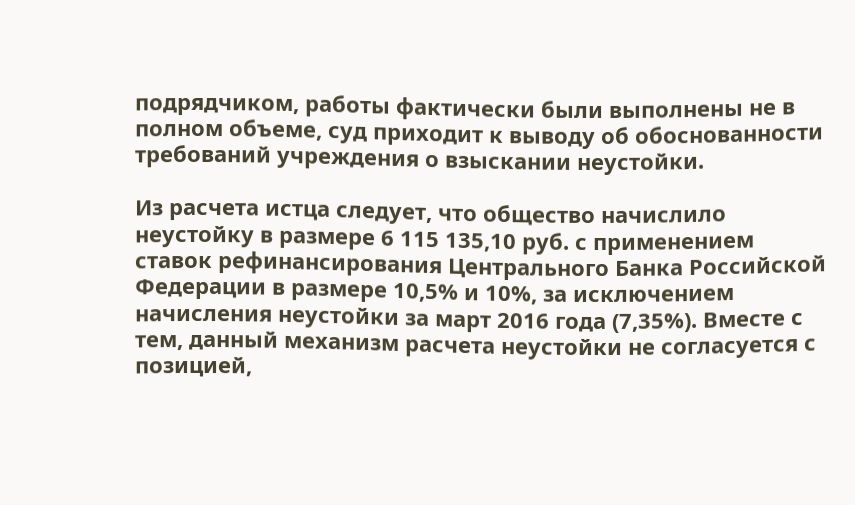подрядчиком, работы фактически были выполнены не в полном объеме, суд приходит к выводу об обоснованности требований учреждения о взыскании неустойки.

Из расчета истца следует, что общество начислило неустойку в размере 6 115 135,10 руб. с применением ставок рефинансирования Центрального Банка Российской Федерации в размере 10,5% и 10%, за исключением начисления неустойки за март 2016 года (7,35%). Вместе с тем, данный механизм расчета неустойки не согласуется с позицией,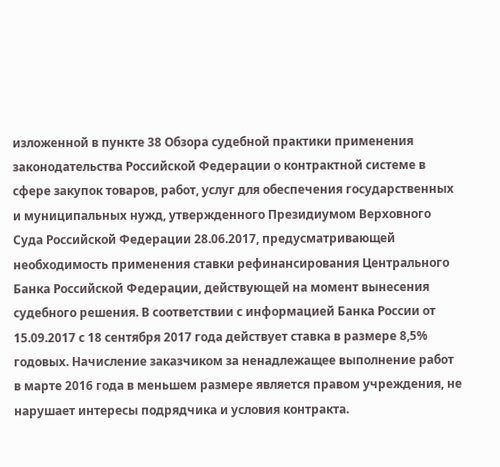изложенной в пункте 38 Обзора судебной практики применения законодательства Российской Федерации о контрактной системе в сфере закупок товаров, работ, услуг для обеспечения государственных и муниципальных нужд, утвержденного Президиумом Верховного Суда Российской Федерации 28.06.2017, предусматривающей необходимость применения ставки рефинансирования Центрального Банка Российской Федерации, действующей на момент вынесения судебного решения. В соответствии с информацией Банка России от 15.09.2017 с 18 сентября 2017 года действует ставка в размере 8,5% годовых. Начисление заказчиком за ненадлежащее выполнение работ в марте 2016 года в меньшем размере является правом учреждения, не нарушает интересы подрядчика и условия контракта.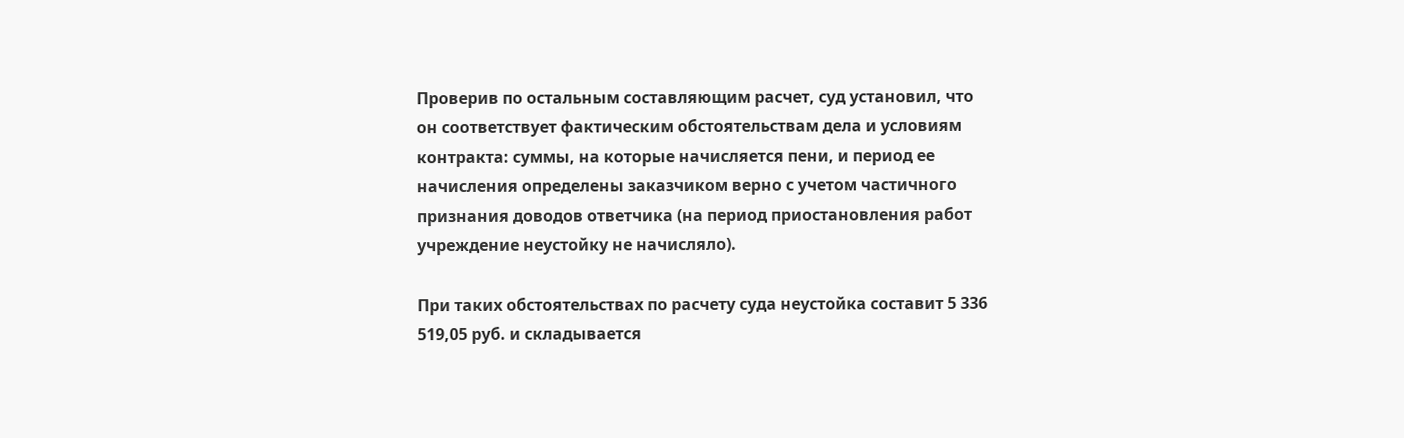Проверив по остальным составляющим расчет, суд установил, что он соответствует фактическим обстоятельствам дела и условиям контракта: суммы, на которые начисляется пени, и период ее начисления определены заказчиком верно с учетом частичного признания доводов ответчика (на период приостановления работ учреждение неустойку не начисляло).

При таких обстоятельствах по расчету суда неустойка составит 5 336 519,05 руб. и складывается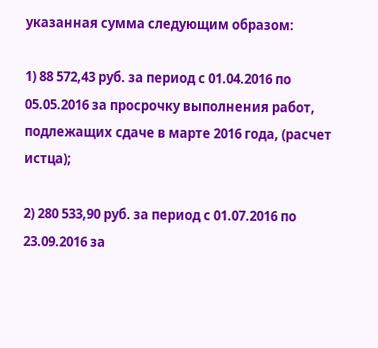указанная сумма следующим образом:

1) 88 572,43 руб. за период с 01.04.2016 по 05.05.2016 за просрочку выполнения работ, подлежащих сдаче в марте 2016 года, (расчет истца);

2) 280 533,90 руб. за период с 01.07.2016 по 23.09.2016 за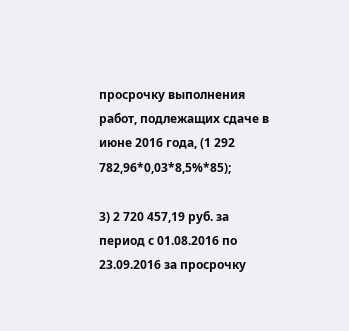просрочку выполнения работ, подлежащих сдаче в июне 2016 года, (1 292 782,96*0,03*8,5%*85);

3) 2 720 457,19 руб. за период с 01.08.2016 по 23.09.2016 за просрочку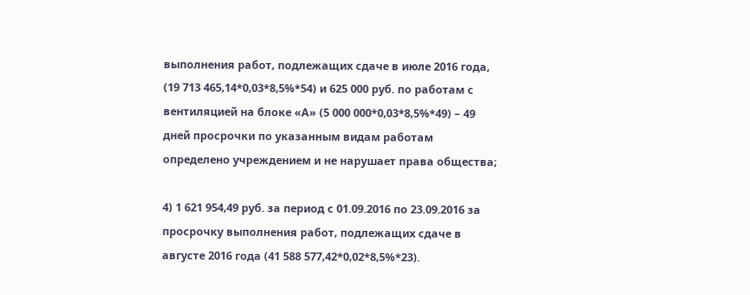выполнения работ, подлежащих сдаче в июле 2016 года, (19 713 465,14*0,03*8,5%*54) и 625 000 руб. по работам с вентиляцией на блоке «А» (5 000 000*0,03*8,5%*49) – 49 дней просрочки по указанным видам работам определено учреждением и не нарушает права общества;

4) 1 621 954,49 руб. за период с 01.09.2016 по 23.09.2016 за просрочку выполнения работ, подлежащих сдаче в августе 2016 года (41 588 577,42*0,02*8,5%*23).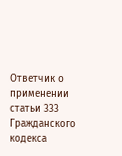Ответчик о применении статьи 333 Гражданского кодекса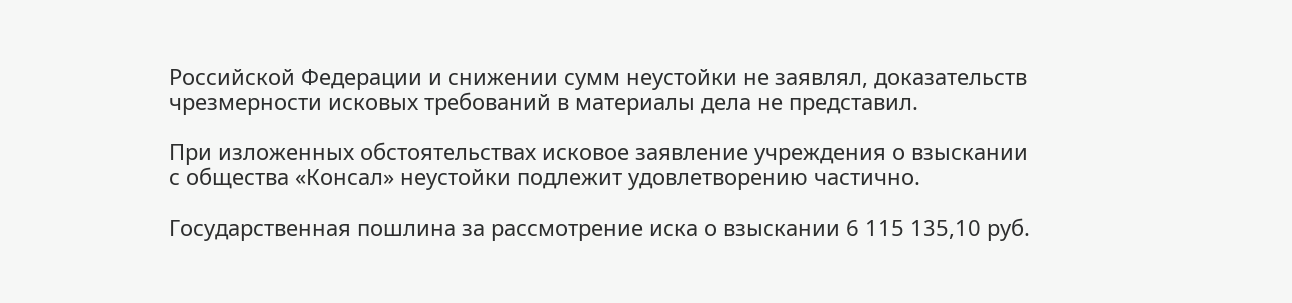Российской Федерации и снижении сумм неустойки не заявлял, доказательств чрезмерности исковых требований в материалы дела не представил.

При изложенных обстоятельствах исковое заявление учреждения о взыскании с общества «Консал» неустойки подлежит удовлетворению частично.

Государственная пошлина за рассмотрение иска о взыскании 6 115 135,10 руб.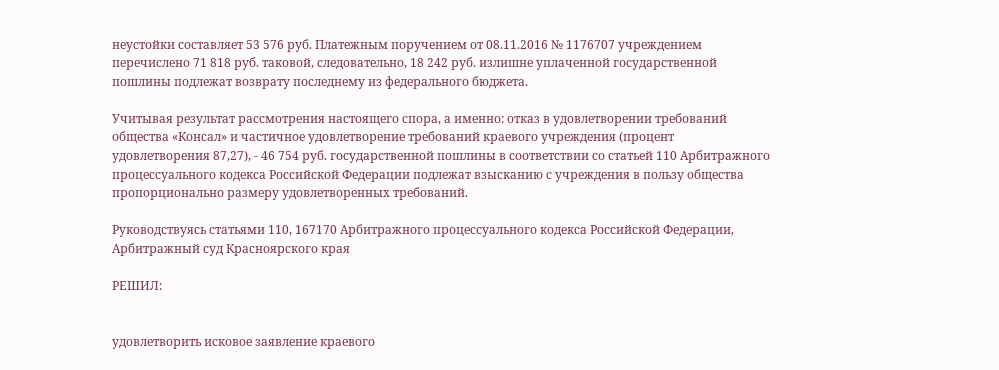неустойки составляет 53 576 руб. Платежным поручением от 08.11.2016 № 1176707 учреждением перечислено 71 818 руб. таковой, следовательно, 18 242 руб. излишне уплаченной государственной пошлины подлежат возврату последнему из федерального бюджета.

Учитывая результат рассмотрения настоящего спора, а именно: отказ в удовлетворении требований общества «Консал» и частичное удовлетворение требований краевого учреждения (процент удовлетворения 87,27), - 46 754 руб. государственной пошлины в соответствии со статьей 110 Арбитражного процессуального кодекса Российской Федерации подлежат взысканию с учреждения в пользу общества пропорционально размеру удовлетворенных требований.

Руководствуясь статьями 110, 167170 Арбитражного процессуального кодекса Российской Федерации, Арбитражный суд Красноярского края

РЕШИЛ:


удовлетворить исковое заявление краевого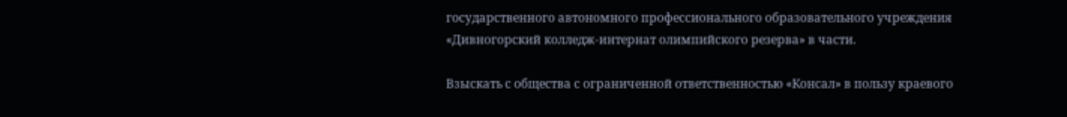государственного автономного профессионального образовательного учреждения «Дивногорский колледж-интернат олимпийского резерва» в части.

Взыскать с общества с ограниченной ответственностью «Консал» в пользу краевого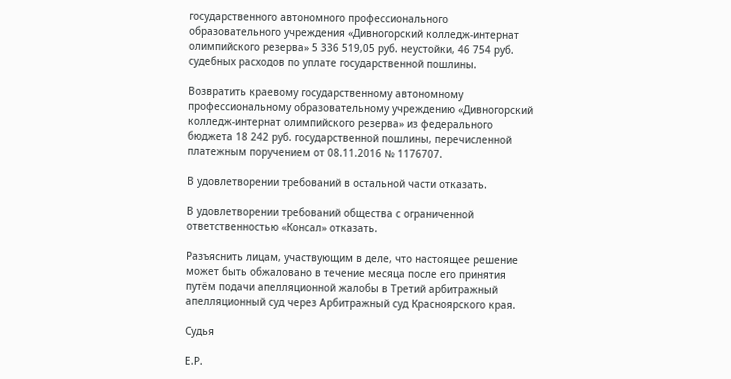государственного автономного профессионального образовательного учреждения «Дивногорский колледж-интернат олимпийского резерва» 5 336 519,05 руб. неустойки, 46 754 руб. судебных расходов по уплате государственной пошлины.

Возвратить краевому государственному автономному профессиональному образовательному учреждению «Дивногорский колледж-интернат олимпийского резерва» из федерального бюджета 18 242 руб. государственной пошлины, перечисленной платежным поручением от 08.11.2016 № 1176707.

В удовлетворении требований в остальной части отказать.

В удовлетворении требований общества с ограниченной ответственностью «Консал» отказать.

Разъяснить лицам, участвующим в деле, что настоящее решение может быть обжаловано в течение месяца после его принятия путём подачи апелляционной жалобы в Третий арбитражный апелляционный суд через Арбитражный суд Красноярского края.

Судья

Е.Р.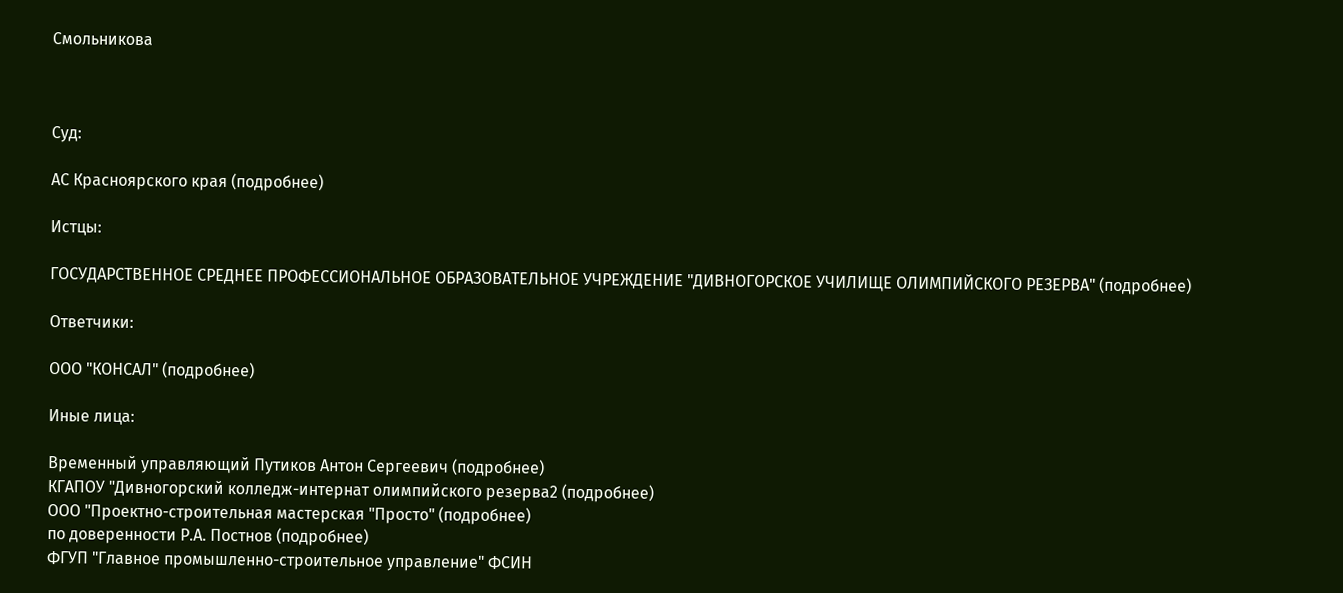Смольникова



Суд:

АС Красноярского края (подробнее)

Истцы:

ГОСУДАРСТВЕННОЕ СРЕДНЕЕ ПРОФЕССИОНАЛЬНОЕ ОБРАЗОВАТЕЛЬНОЕ УЧРЕЖДЕНИЕ "ДИВНОГОРСКОЕ УЧИЛИЩЕ ОЛИМПИЙСКОГО РЕЗЕРВА" (подробнее)

Ответчики:

ООО "КОНСАЛ" (подробнее)

Иные лица:

Временный управляющий Путиков Антон Сергеевич (подробнее)
КГАПОУ "Дивногорский колледж-интернат олимпийского резерва2 (подробнее)
ООО "Проектно-строительная мастерская "Просто" (подробнее)
по доверенности Р.А. Постнов (подробнее)
ФГУП "Главное промышленно-строительное управление" ФСИН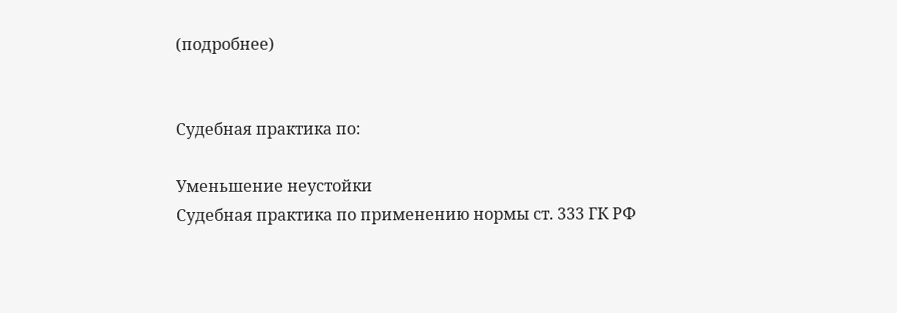(подробнее)


Судебная практика по:

Уменьшение неустойки
Судебная практика по применению нормы ст. 333 ГК РФ